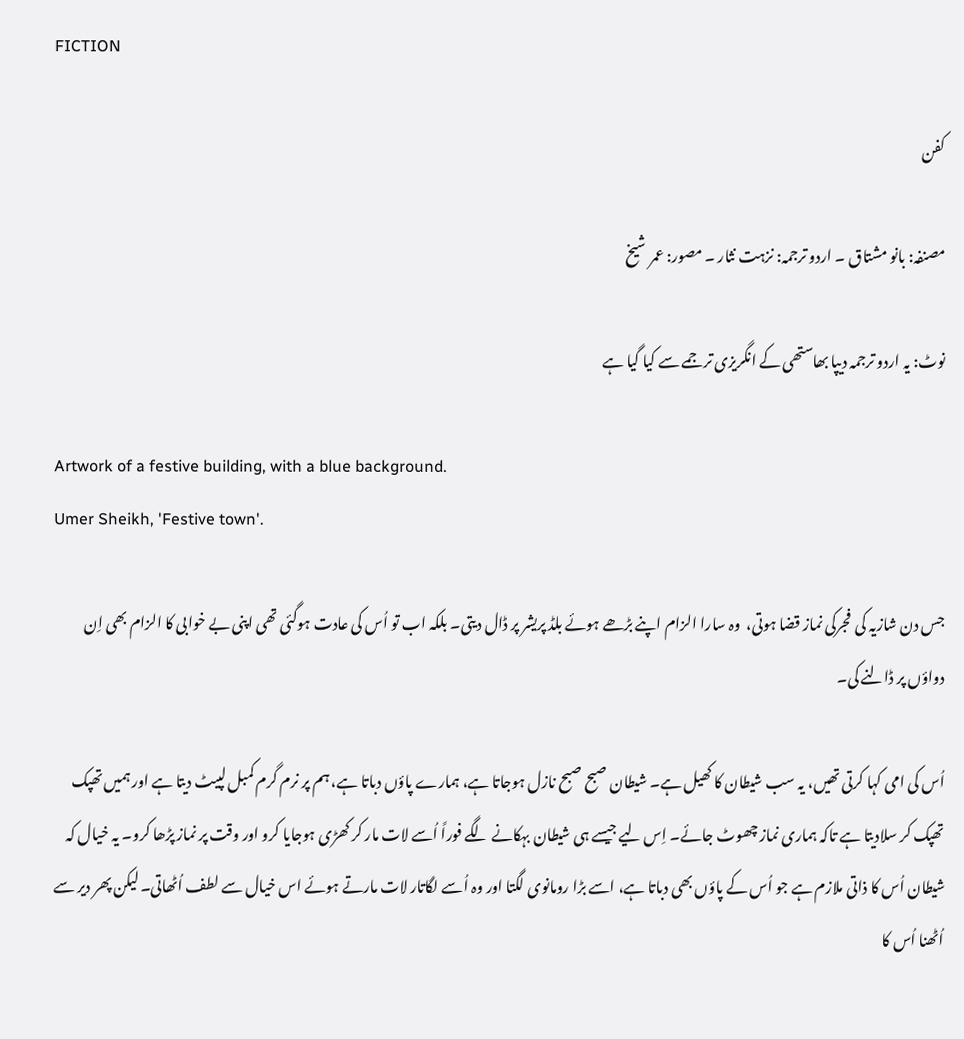FICTION

کفن

مصنفہ: بانو مشتاق ۔ اردو ترجمہ: نزہت نثار ۔ مصور: عمر شیخ

نوٹ: یہ اردو ترجمہ دیپا بھاستھی کے انگریزی ترجمے سے کیا گیا ہے

Artwork of a festive building, with a blue background.
Umer Sheikh, 'Festive town'.

جس دن شازیہ کی  فجرکی نماز قضا ہوتی،  وہ سارا الزام اپنے بڑھے ہوئے بلڈ پریشر پر ڈال دیتی۔ بلکہ اب تو اُس کی عادت ہوگئی تھی اپنی بے خوابی کا الزام بھی اِن  دواؤں پر ڈالنے کی۔

اُس کی امی کہا کرتی تھیں، یہ سب شیطان کا کھیل ہے۔ شیطان صبح صبح نازل ہوجاتا ہے، ہمارے پاؤں دباتا ہے، ہم پر نرم گرم کمبل لپیٹ دیتا ہے اور ہمیں تھپک تھپک کر سلادیتا ہے تاکہ ہماری نماز چھوٹ جائے۔ اِس لیے جیسے ہی شیطان بہکانے لگے فوراً اُسے لات مار کر کھڑی ہوجایا کرو اور وقت پر نماز پڑھا کرو۔ یہ خیال کہ شیطان اُس کا ذاتی ملازم ہے جو اُس کے پاؤں بھی دباتا ہے، اسے بڑا رومانوی لگتا اور وہ اُسے لگاتار لات مارتے ہوئے اس خیال سے لطف اُٹھاتی۔ لیکن پھر دیر سے اُٹھنا اُس کا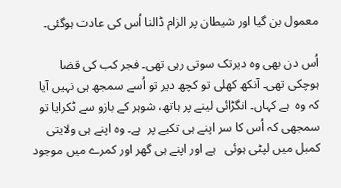معمول بن گیا اور شیطان پر الزام ڈالنا اُس کی عادت ہوگئی۔

اُس دن بھی وہ دیرتک سوتی رہی تھی۔ فجر کب کی قضا ہوچکی تھی۔ آنکھ کھلی تو کچھ دیر تو اُسے سمجھ ہی نہیں آیا کہ وہ  ہے کہاں۔ انگڑائی لینے پر ہاتھ، شوہر کے بازو سے ٹکرایا تو سمجھی کہ اُس کا سر اپنے ہی تکیے پر  ہے۔ وہ اپنے ہی ولایتی کمبل میں لپٹی ہوئی   ہے اور اپنے ہی گھر اور کمرے میں موجود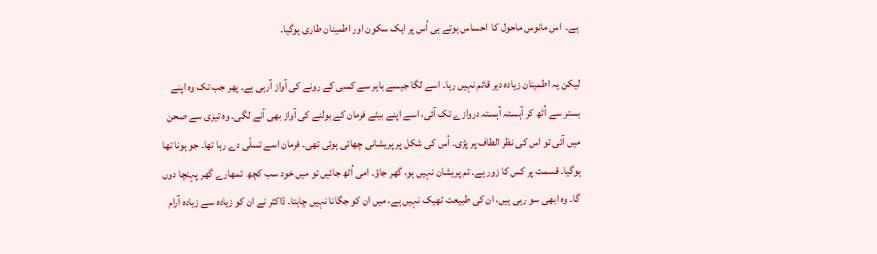ہے۔  اس مانوس ماحول کا  احساس ہوتے ہی اُس پر ایک سکون اور اطمینان طاری ہوگیا۔

لیکن یہ اطمینان زیادہ دیر قائم نہیں رہا۔ اسے لگا جیسے باہر سے کسی کے رونے کی آواز آرہی ہے۔ پھر جب تک وہ اپنے بستر سے اُٹھ کر آہستہ آہستہ دروازے تک آئی، اسے اپنے بیٹے فرمان کے بولنے کی آواز بھی آنے لگی۔ وہ تیزی سے صحن میں آئی تو اس کی نظر الطاف پر پڑی۔ اُس کی شکل پر پریشانی چھائی ہوئی تھی۔ فرمان اسے تسلّی دے رہا تھا۔ جو ہونا تھا ہوگیا۔ قسمت پر کس کا زور ہے۔ تم پریشان نہیں ہو، گھر جاؤ۔ امی اُٹھ جائیں تو میں خود سب کچھ  تمھارے گھر پہنچا دوں گا۔ وہ ابھی سو رہی ہیں، ان کی طبیعت ٹھیک نہیں ہے، میں ان کو جگانا نہیں چاہتا۔ ڈاکٹر نے ان کو زیادہ سے زیادہ آرام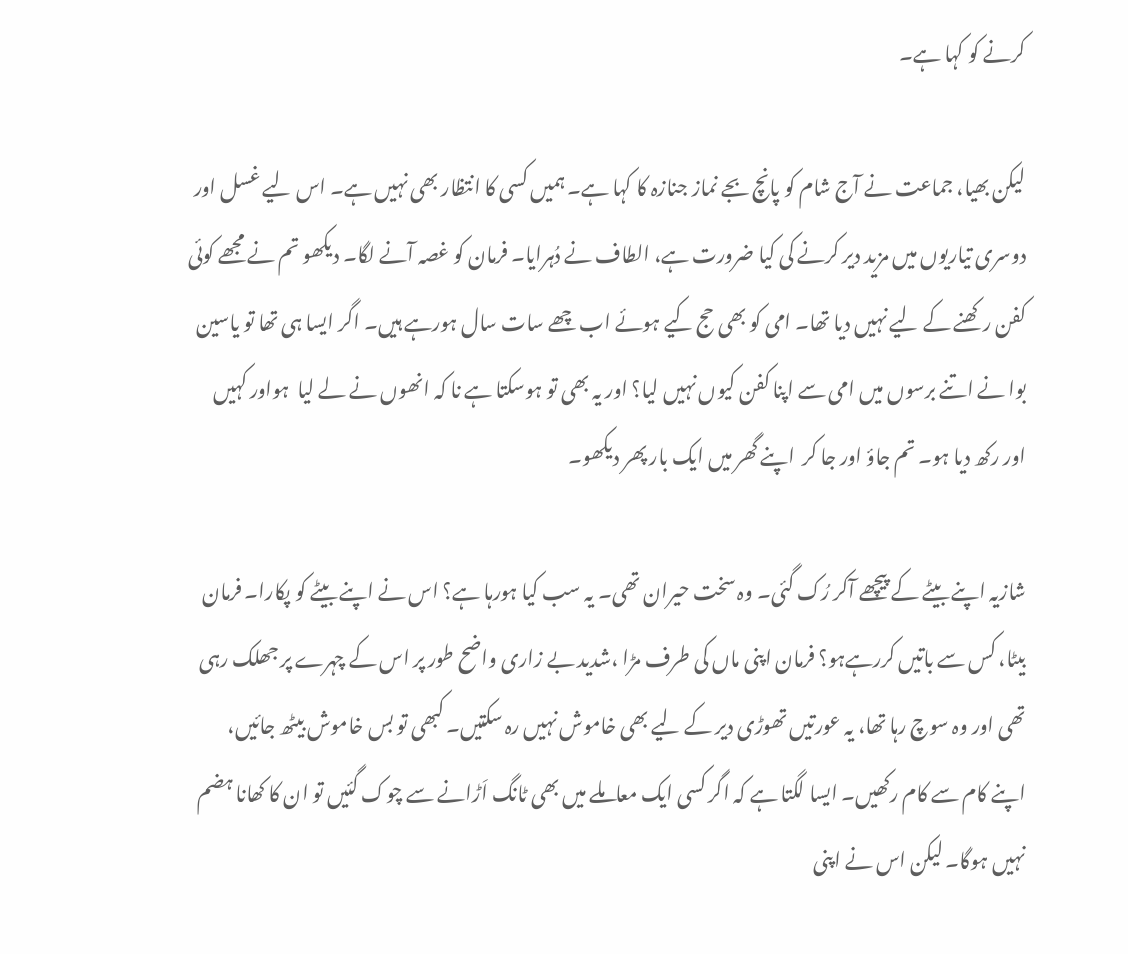کرنے کو کہا ہے۔

لیکن بھیا، جماعت نے آج شام کو پانچ بجے نماز جنازہ کا کہا ہے۔ ہمیں کسی کا انتظار بھی نہیں ہے۔ اس لیے غسل اور دوسری تیاریوں میں مزید دیر کرنے کی کیا ضرورت ہے، الطاف نے دُہرایا۔ فرمان کو غصہ آنے لگا۔ دیکھو تم نے مجھے کوئی  کفن رکھنے کے لیے نہیں دیا تھا۔ امی کو بھی حج کیے ہوئے اب چھے سات سال ہورہے ہیں۔ اگر ایسا ہی تھا تو یاسین بوا نے اتنے برسوں میں امی سے اپنا کفن کیوں نہیں لیا؟ اور یہ بھی تو ہوسکتا ہے نا کہ انھوں نے لے لیا  ہواور کہیں اور رکھ دیا ہو۔ تم جاؤ اور جا کر  اپنے گھر میں ایک بار پھر دیکھو۔

شازیہ اپنے بیٹے کے پیچھے آکر رُک گئی۔ وہ سخت حیران تھی۔ یہ سب کیا ہورہا ہے؟ اس نے اپنے بیٹے کو پکارا۔ فرمان بیٹا، کس سے باتیں کررہےہو؟ فرمان اپنی ماں کی طرف مڑا ،شدید بے زاری واضح طور پر اس کے چہرے پر جھلک رہی تھی اور وہ سوچ رہا تھا، یہ عورتیں تھوڑی دیر کے لیے بھی خاموش نہیں رہ سکتیں۔ کبھی تو بس خاموش بیٹھ جائیں، اپنے کام سے کام رکھیں۔ ایسا لگتا ہے کہ اگر کسی ایک معاملے میں بھی ٹانگ اَڑانے سے چوک گئیں تو ان کا کھانا ہضم نہیں ہوگا۔ لیکن اس نے اپنی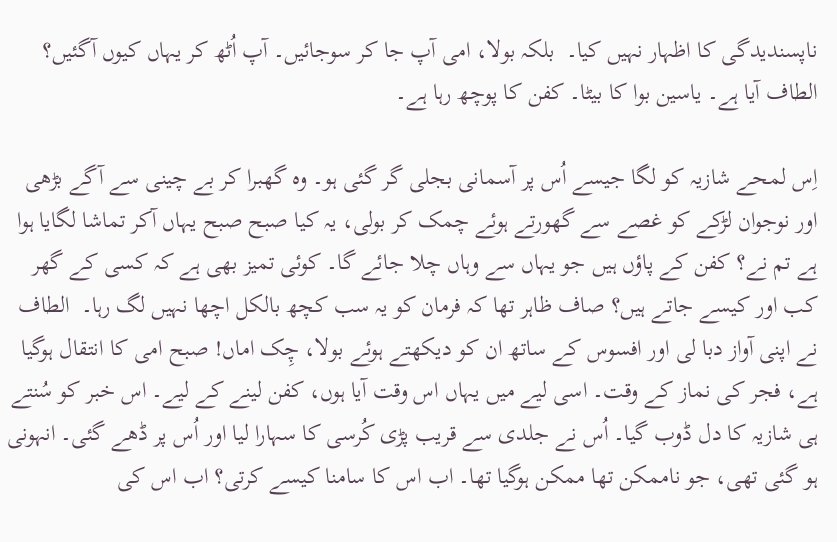ناپسندیدگی کا اظہار نہیں کیا۔  بلکہ بولا، امی آپ جا کر سوجائیں۔ آپ اُٹھ کر یہاں کیوں آگئیں؟ الطاف آیا ہے۔ یاسین بوا کا بیٹا۔ کفن کا پوچھ رہا ہے۔

اِس لمحے شازیہ کو لگا جیسے اُس پر آسمانی بجلی گر گئی ہو۔ وہ گھبرا کر بے چینی سے آگے بڑھی اور نوجوان لڑکے کو غصے سے گھورتے ہوئے چمک کر بولی، یہ کیا صبح صبح یہاں آکر تماشا لگایا ہوا ہے تم نے؟ کفن کے پاؤں ہیں جو یہاں سے وہاں چلا جائے گا۔ کوئی تمیز بھی ہے کہ کسی کے گھر کب اور کیسے جاتے ہیں؟ صاف ظاہر تھا کہ فرمان کو یہ سب کچھ بالکل اچھا نہیں لگ رہا۔  الطاف نے اپنی آواز دبا لی اور افسوس کے ساتھ ان کو دیکھتے ہوئے بولا، چِک اماں! صبح امی کا انتقال ہوگیا ہے، فجر کی نماز کے وقت۔ اسی لیے میں یہاں اس وقت آیا ہوں، کفن لینے کے لیے۔ اس خبر کو سُنتے ہی شازیہ کا دل ڈوب گیا۔ اُس نے جلدی سے قریب پڑی کُرسی کا سہارا لیا اور اُس پر ڈھے گئی۔ انہونی ہو گئی تھی، جو ناممکن تھا ممکن ہوگیا تھا۔ اب اس کا سامنا کیسے کرتی؟ اب اس کی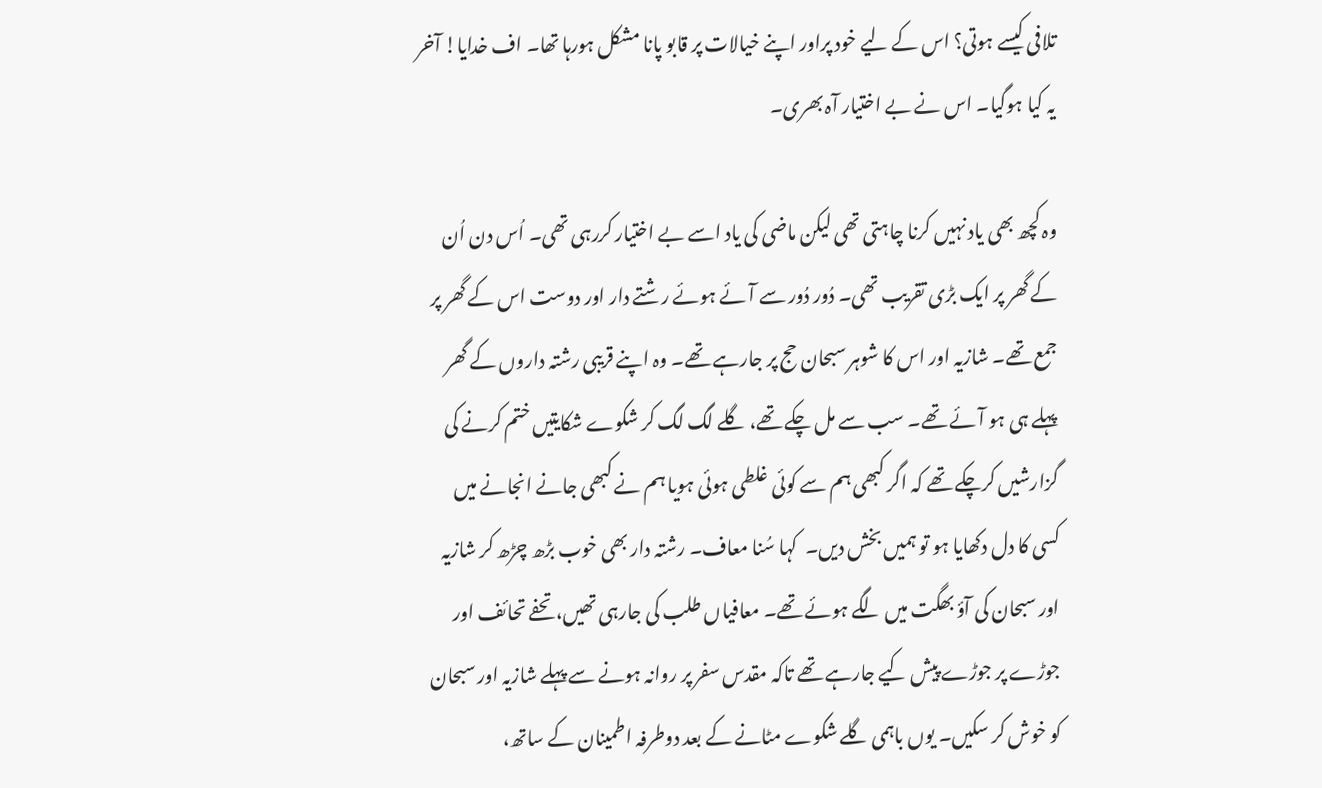تلافی کیسے ہوتی؟ اس کے لیے خود پراور اپنے خیالات پر قابو پانا مشکل ہورہا تھا۔ اف خدایا! آخر یہ کیا ہوگیا۔ اس نے بے اختیار آہ بھری۔

وہ کچھ بھی یاد نہیں کرنا چاہتی تھی لیکن ماضی کی یاد اسے بے اختیار کررہی تھی۔ اُس دن اُن کے گھر پر ایک بڑی تقریب تھی۔ دُور دُور سے آئے ہوئے رشتے دار اور دوست اس کے گھر پر جمع تھے۔ شازیہ اور اس کا شوہر سبحان حج پر جارہے تھے۔ وہ اپنے قریبی رشتہ داروں کے گھر  پہلے ہی ہو آئے تھے۔ سب سے مل چکے تھے، گلے لگ لگ کر شکوے شکایتیں ختم کرنے کی گزارشیں کرچکے تھے کہ اگر کبھی ہم سے کوئی غلطی ہوئی ہویا ہم نے کبھی جانے انجانے میں کسی کا دل دکھایا ہو تو ہمیں بخش دیں۔  کہا سُنا معاف۔ رشتہ دار بھی خوب بڑھ چڑھ کر شازیہ اور سبحان کی آؤ بھگت میں لگے ہوئے تھے۔ معافیاں طلب کی جارہی تھیں، تحفے تحائف اور جوڑے پر جوڑے پیش کیے جارہے تھے تاکہ مقدس سفر پر روانہ ہونے سے پہلے شازیہ اور سبحان کو خوش کر سکیں۔ یوں باہمی گلے شکوے مٹانے کے بعد دوطرفہ اطمینان کے ساتھ،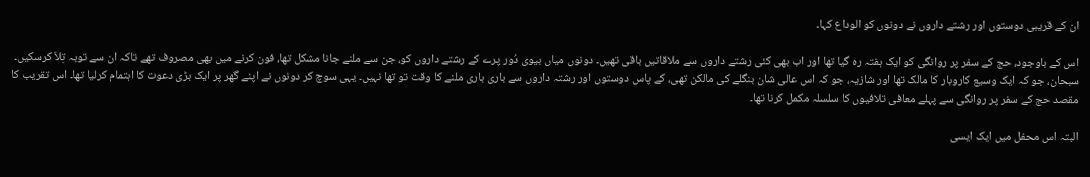ان کے قریبی دوستوں اور رشتے داروں نے دونوں کو الوداع کہا۔

اس کے باوجود، حج کے سفر پر روانگی کو ایک ہفتہ رہ گیا تھا اور اب بھی کئی رشتے داروں سے ملاقاتیں باقی تھیں۔ دونوں میاں بیوی دُور پرے کے رشتے داروں کو، جن سے ملنے جانا مشکل تھا، فون کرنے میں بھی مصروف تھے تاکہ ان سے توبہ تِلاّ کرسکیں۔ سبحان، جو کہ ایک وسیع کاروبار کا مالک تھا اور شازیہ، جو کہ اس عالی شان بنگلے کی مالکن تھی، کے پاس دوستوں اور رشتہ داروں سے باری باری ملنے کا وقت تو تھا نہیں۔ یہی سوچ کر دونوں نے اپنے گھر پر ایک بڑی دعوت کا اہتمام کرلیا تھا۔ اس تقریب کا مقصد حج کے سفر پر روانگی سے پہلے معافی تلافیوں کا سلسلہ مکمل کرنا تھا۔

البتہ اس محفل میں ایک ایسی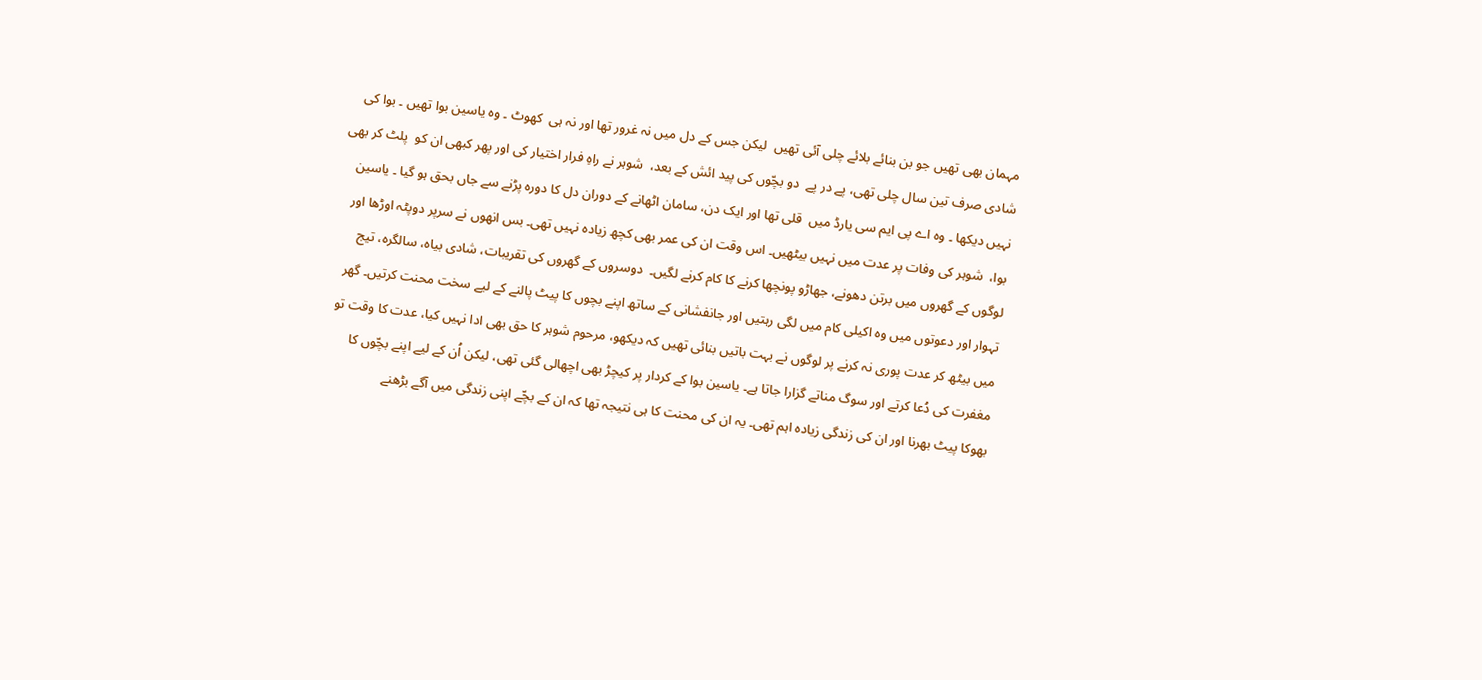مہمان بھی تھیں جو بن بنائے بلائے چلی آئی تھیں  لیکن جس کے دل میں نہ غرور تھا اور نہ ہی  کھوٹ ۔ وہ یاسین بوا تھیں ۔ بوا کی شادی صرف تین سال چلی تھی، پے در پے  دو بچّوں کی پید ائش کے بعد،  شوہر نے راہِ فرار اختیار کی اور پھر کبھی ان کو  پلٹ کر بھی نہیں دیکھا ۔ وہ اے پی ایم سی یارڈ میں  قلی تھا اور ایک دن، سامان اٹھانے کے دوران دل کا دورہ پڑنے سے جاں بحق ہو گیا ۔ یاسین بوا،  شوہر کی وفات پر عدت میں نہیں بیٹھیں۔ اس وقت ان کی عمر بھی کچھ زیادہ نہیں تھی۔ بس انھوں نے سرپر دوپٹہ اوڑھا اور لوگوں کے گھروں میں برتن دھونے، جھاڑو پونچھا کرنے کا کام کرنے لگیں۔  دوسروں کے گھروں کی تقریبات، شادی بیاہ، سالگرہ، تیج تہوار اور دعوتوں میں وہ اکیلی کام میں لگی رہتیں اور جانفشانی کے ساتھ اپنے بچوں کا پیٹ پالنے کے لیے سخت محنت کرتیں۔ گھر میں بیٹھ کر عدت پوری نہ کرنے پر لوگوں نے بہت باتیں بنائی تھیں کہ دیکھو، مرحوم شوہر کا حق بھی ادا نہیں کیا، عدت کا وقت تو مغفرت کی دُعا کرتے اور سوگ مناتے گزارا جاتا ہے۔ یاسین بوا کے کردار پر کیچڑ بھی اچھالی گئی تھی، لیکن اُن کے لیے اپنے بچّوں کا بھوکا پیٹ بھرنا اور ان کی زندگی زیادہ اہم تھی۔ یہ ان کی محنت کا ہی نتیجہ تھا کہ ان کے بچّے اپنی زندگی میں آگے بڑھنے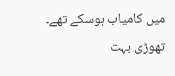میں کامیاب ہوسکے تھے۔ تھوڑی بہت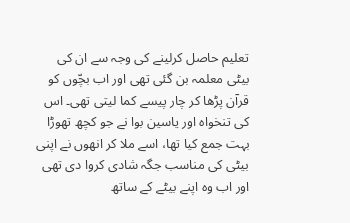تعلیم حاصل کرلینے کی وجہ سے ان کی بیٹی معلمہ بن گئی تھی اور اب بچّوں کو قرآن پڑھا کر چار پیسے کما لیتی تھی۔ اس کی تنخواہ اور یاسین بوا نے جو کچھ تھوڑا بہت جمع کیا تھا، اسے ملا کر انھوں نے اپنی بیٹی کی مناسب جگہ شادی کروا دی تھی اور اب وہ اپنے بیٹے کے ساتھ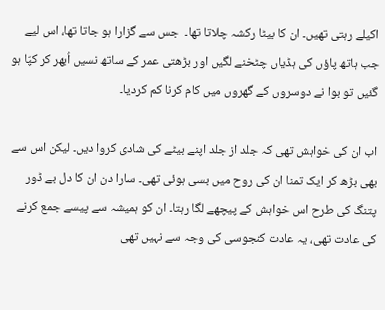اکیلے رہتی تھیں۔ ان کا بیٹا رکشہ چلاتا تھا۔  جس سے گزارا ہو جاتا تھا، اس لیے جب ہاتھ پاؤں کی ہڈیاں چٹخنے لگیں اور بڑھتی عمر کے ساتھ نسیں اُبھر کر کپّا ہو گئیں تو بوا نے دوسروں کے گھروں میں کام کرنا کم کردیا۔

اب ان کی خواہش تھی کہ جلد از جلد اپنے بیٹے کی شادی کروا دیں۔ لیکن اس سے بھی بڑھ کر ایک تمنا ان کی روح میں بسی ہوئی تھی۔ سارا دن ان کا دل بے ڈور پتنگ کی طرح اس خواہش کے پیچھے لگا رہتا۔ ان کو ہمیشہ سے پیسے جمع کرنے کی عادت تھی، یہ عادت کنجوسی کی وجہ سے نہیں تھی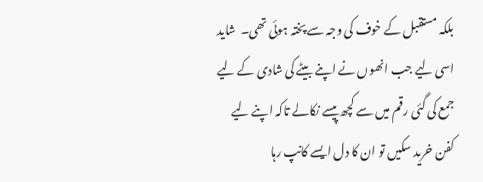بلکہ مستقبل کے خوف کی وجہ سے پختہ ہوئی تھی۔  شاید اسی لیے جب انھوں نے اپنے بیٹے کی شادی کے لیے جمع کی گئی رقم میں سے کچھ پیسے نکالے تاکہ اپنے لیے کفن خرید سکیں تو ان کا دل ایسے کانپ رہا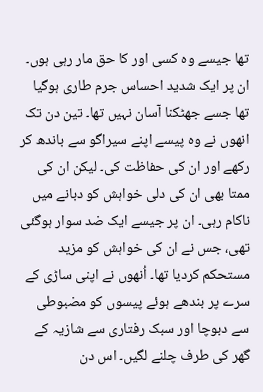تھا جیسے وہ کسی اور کا حق مار رہی ہوں۔ ان پر ایک شدید احساس جرم طاری ہوگیا تھا جسے جھٹکنا آسان نہیں تھا۔ تین دن تک انھوں نے وہ پیسے اپنے سیراگو سے باندھ کر رکھے اور ان کی حفاظت کی۔ لیکن ان کی ممتا بھی ان کی دلی خواہش کو دبانے میں ناکام رہی۔ ان پر جیسے ایک ضد سوار ہوگئی تھی، جس نے ان کی خواہش کو مزید مستحکم کردیا تھا۔ اُنھوں نے اپنی ساڑی کے سرے پر بندھے ہوئے پیسوں کو مضبوطی سے دبوچا اور سبک رفتاری سے شازیہ کے گھر کی طرف چلنے لگیں۔ اس دن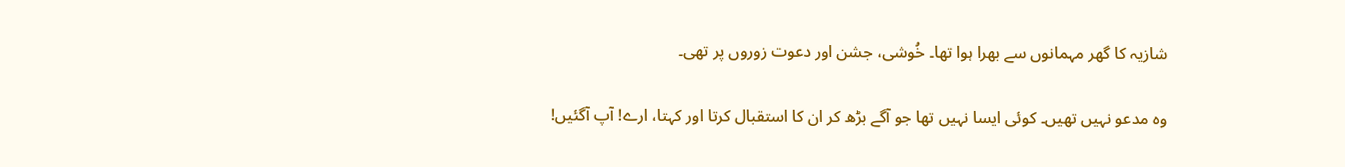شازیہ کا گھر مہمانوں سے بھرا ہوا تھا۔ خُوشی، جشن اور دعوت زوروں پر تھی۔

وہ مدعو نہیں تھیں۔ کوئی ایسا نہیں تھا جو آگے بڑھ کر ان کا استقبال کرتا اور کہتا، ارے! آپ آگئیں!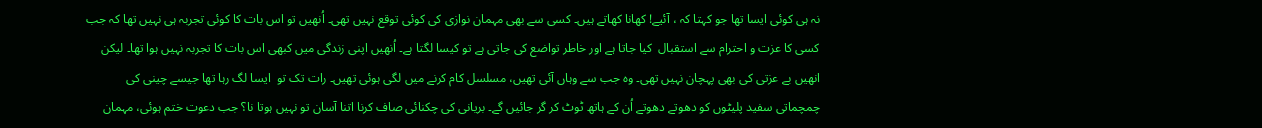نہ ہی کوئی ایسا تھا جو کہتا کہ ، آئیے! کھانا کھاتے ہیں۔ کسی سے بھی مہمان نوازی کی کوئی توقع نہیں تھی۔ اُنھیں تو اس بات کا کوئی تجربہ ہی نہیں تھا کہ جب کسی کا عزت و احترام سے استقبال  کیا جاتا ہے اور خاطر تواضع کی جاتی ہے تو کیسا لگتا ہے۔ اُنھیں اپنی زندگی میں کبھی اس بات کا تجربہ نہیں ہوا تھا۔ لیکن انھیں بے عزتی کی بھی پہچان نہیں تھی۔ وہ جب سے وہاں آئی تھیں، مسلسل کام کرنے میں لگی ہوئی تھیں۔ رات تک تو  ایسا لگ رہا تھا جیسے چینی کی چمچماتی سفید پلیٹوں کو دھوتے دھوتے اُن کے ہاتھ ٹوٹ کر گر جائیں گے۔ بریانی کی چکنائی صاف کرنا اتنا آسان تو نہیں ہوتا نا؟ جب دعوت ختم ہوئی، مہمان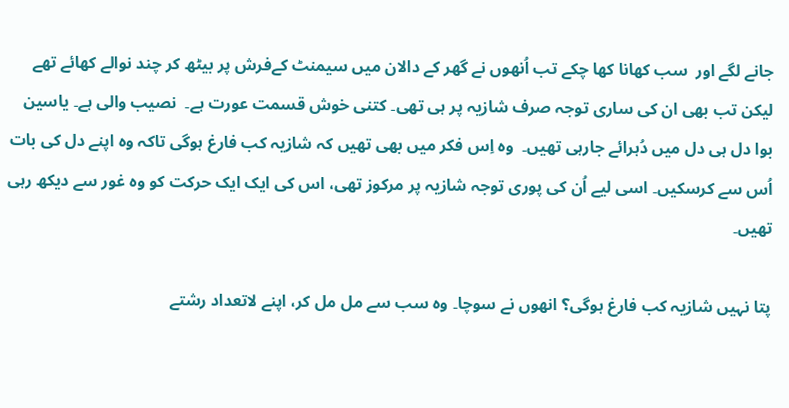جانے لگے اور  سب کھانا کھا چکے تب اُنھوں نے گھر کے دالان میں سیمنٹ کےفرش پر بیٹھ کر چند نوالے کھائے تھے لیکن تب بھی ان کی ساری توجہ صرف شازیہ پر ہی تھی۔ کتنی خوش قسمت عورت ہے۔  نصیب والی ہے۔ یاسین بوا دل ہی دل میں دُہرائے جارہی تھیں۔  وہ اِس فکر میں بھی تھیں کہ شازیہ کب فارغ ہوگی تاکہ وہ اپنے دل کی بات اُس سے کرسکیں۔ اسی لیے اُن کی پوری توجہ شازیہ پر مرکوز تھی، اس کی ایک ایک حرکت کو وہ غور سے دیکھ رہی تھیں۔

پتا نہیں شازیہ کب فارغ ہوگی؟ انھوں نے سوچا۔ وہ سب سے مل مل کر، اپنے لاتعداد رشتے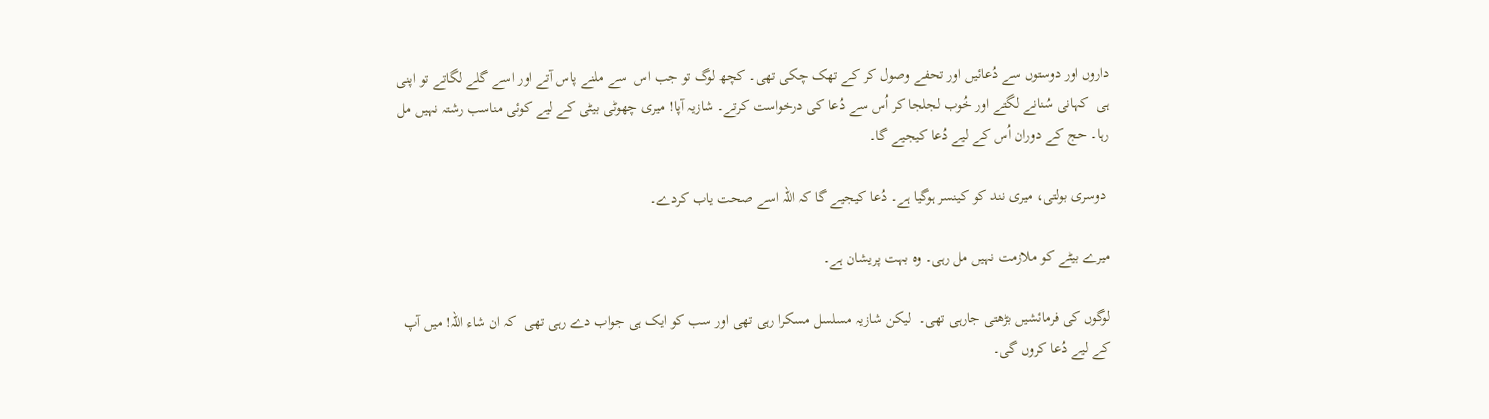داروں اور دوستوں سے دُعائیں اور تحفے وصول کر کے تھک چکی تھی۔ کچھ لوگ تو جب اس  سے ملنے پاس آتے اور اسے گلے لگاتے تو اپنی ہی  کہانی سُنانے لگتے اور خُوب لجلجا کر اُس سے دُعا کی درخواست کرتے۔ شازیہ آپا! میری چھوٹی بیٹی کے لیے کوئی مناسب رشتہ نہیں مل رہا۔ حج کے دوران اُس کے لیے دُعا کیجیے گا۔

 دوسری بولتی، میری نند کو کینسر ہوگیا ہے۔ دُعا کیجیے گا کہ اللہ اسے صحت یاب کردے۔

میرے بیٹے کو ملازمت نہیں مل رہی۔ وہ بہت پریشان ہے۔

لوگوں کی فرمائشیں بڑھتی جارہی تھی۔  لیکن شازیہ مسلسل مسکرا رہی تھی اور سب کو ایک ہی جواب دے رہی تھی  کہ ان شاء اللہ! میں آپ کے لیے دُعا کروں گی۔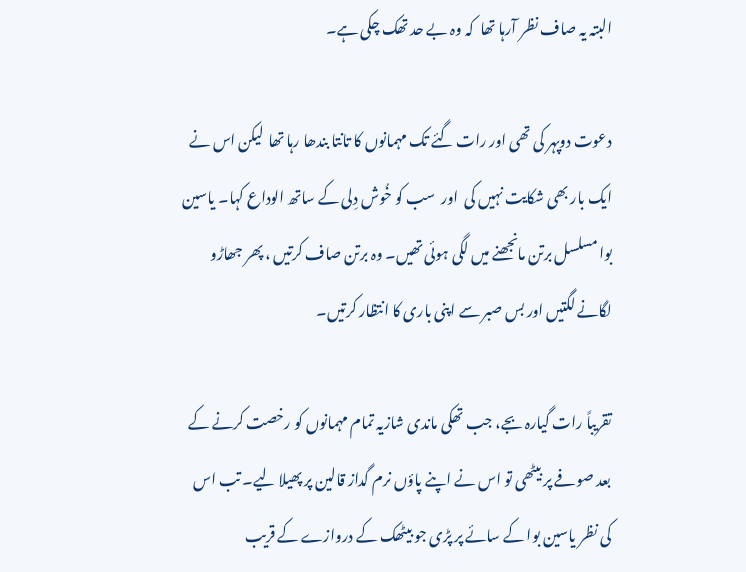البتہ یہ صاف نظر آرہا تھا  کہ وہ بے حد تھک چکی ہے۔

دعوت دوپہر کی تھی اور رات گئے تک مہمانوں کا تانتا بندھا رہا تھا  لیکن اس نے ایک بار بھی شکایت نہیں کی  اور  سب کو خُوش دِلی کے ساتھ الوداع کہا۔ یاسین بوا مسلسل برتن مانجھنے میں لگی ہوئی تھیں۔ وہ برتن صاف کرتیں ، پھر جھاڑو لگانے لگتیں اور بس صبر سے اپنی باری کا انتظار کرتیں۔

تقریباً رات گیارہ بجے، جب تھکی ماندی شازیہ تمام مہمانوں کو رخصت کرنے کے بعد صوفے پر بیٹھی تو اس نے اپنے پاؤں نرم گداز قالین پر پھیلا لیے۔ تب اس کی نظر یاسین بوا کے سائے پر پڑی جو بیٹھک کے دروازے کے قریب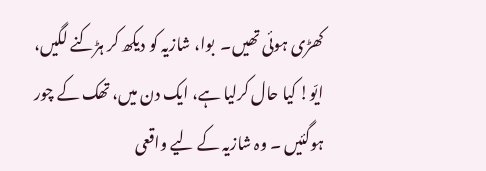کھڑی ہوئی تھیں۔  بوا، شازیہ کو دیکھ کر ہڑکنے لگیں، ایّو! کیا حال کرلیا ہے، ایک دن میں، تھک کے چور ہوگئیں ۔ وہ شازیہ کے لیے واقعی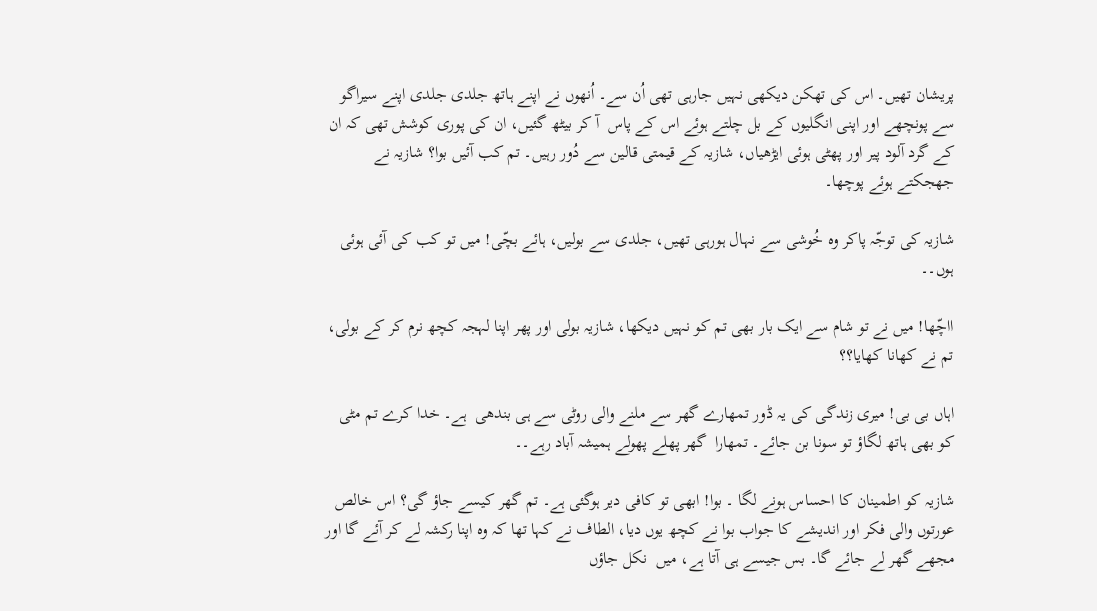پریشان تھیں۔ اس کی تھکن دیکھی نہیں جارہی تھی اُن سے۔ اُنھوں نے اپنے ہاتھ جلدی جلدی اپنے سیراگو  سے پونچھے اور اپنی انگلیوں کے بل چلتے ہوئے اس کے پاس  آ کر بیٹھ گئیں، ان کی پوری کوشش تھی کہ ان کے گرد آلود پیر اور پھٹی ہوئی ایڑھیاں، شازیہ کے قیمتی قالین سے دُور رہیں۔ تم کب آئیں بوا؟ شازیہ نے جھجکتے ہوئے پوچھا۔

شازیہ کی توجّہ پاکر وہ خُوشی سے نہال ہورہی تھیں، جلدی سے بولیں، ہائے بچّی! میں تو کب کی آئی ہوئی ہوں۔۔

ااچّھا! میں نے تو شام سے ایک بار بھی تم کو نہیں دیکھا، شازیہ بولی اور پھر اپنا لہجہ کچھ نرم کر کے بولی، تم نے کھانا کھایا؟؟

اہاں بی بی! میری زندگی کی یہ ڈور تمھارے گھر سے ملنے والی روٹی سے ہی بندھی  ہے۔ خدا کرے تم مٹی کو بھی ہاتھ لگاؤ تو سونا بن جائے۔ تمھارا  گھر پھلے پھولے ہمیشہ آباد رہے۔۔

شازیہ کو اطمینان کا احساس ہونے لگا ۔ بوا! ابھی تو کافی دیر ہوگئی ہے۔ تم گھر کیسے جاؤ گی؟ اس خالص عورتوں والی فکر اور اندیشے کا جواب بوا نے کچھ یوں دیا، الطاف نے کہا تھا کہ وہ اپنا رکشہ لے کر آئے گا اور مجھے گھر لے جائے گا۔ بس جیسے ہی آتا ہے، میں  نکل جاؤں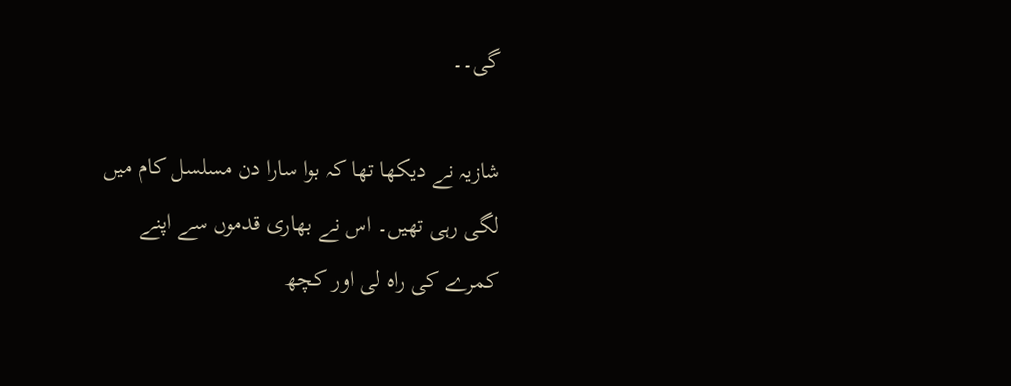گی۔۔

شازیہ نے دیکھا تھا کہ بوا سارا دن مسلسل کام میں لگی رہی تھیں۔ اس نے بھاری قدموں سے اپنے کمرے کی راہ لی اور کچھ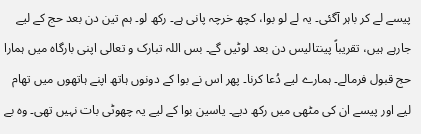پیسے لے کر باہر آگئی۔ یہ لے لو بوا، کچھ خرچہ پانی ہے۔ رکھ لو۔ ہم تین دن بعد حج کے لیے جارہے ہیں، تقریباً پینتالیس دن بعد لوٹیں گے۔ بس اللہ تبارک و تعالی اپنی بارگاہ میں ہمارا حج قبول فرمالے۔ ہمارے لیے دُعا کرنا۔ پھر اس نے بوا کے دونوں ہاتھ اپنے ہاتھوں میں تھام لیے اور پیسے ان کی مٹھی میں رکھ دیے۔ یاسین بوا کے لیے یہ چھوٹی بات نہیں تھی۔ وہ بے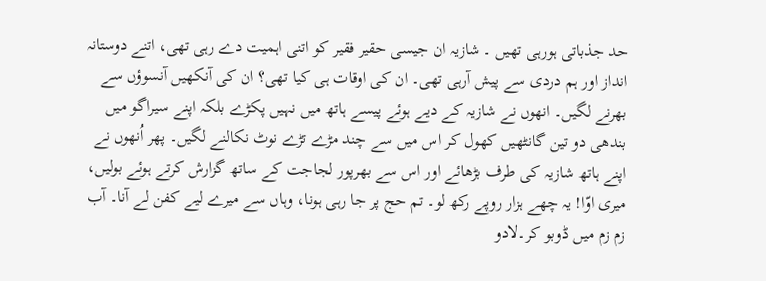حد جذباتی ہورہی تھیں ۔ شازیہ ان جیسی حقیر فقیر کو اتنی اہمیت دے رہی تھی، اتنے دوستانہ انداز اور ہم دردی سے پیش آرہی تھی۔ ان کی اوقات ہی کیا تھی؟ ان کی آنکھیں آنسوؤں سے بھرنے لگیں۔ انھوں نے شازیہ کے دیے ہوئے پیسے ہاتھ میں نہیں پکڑے بلکہ اپنے سیراگو میں بندھی دو تین گانٹھیں کھول کر اس میں سے چند مڑے تڑے نوٹ نکالنے لگیں۔ پھر اُنھوں نے اپنے ہاتھ شازیہ کی طرف بڑھائے اور اس سے بھرپور لجاجت کے ساتھ گزارش کرتے ہوئے بولیں، میری اوّا! یہ چھے ہزار روپے رکھ لو۔ تم حج پر جا رہی ہونا، وہاں سے میرے لیے کفن لے آنا۔ آب زم زم میں ڈوبو کر۔لادو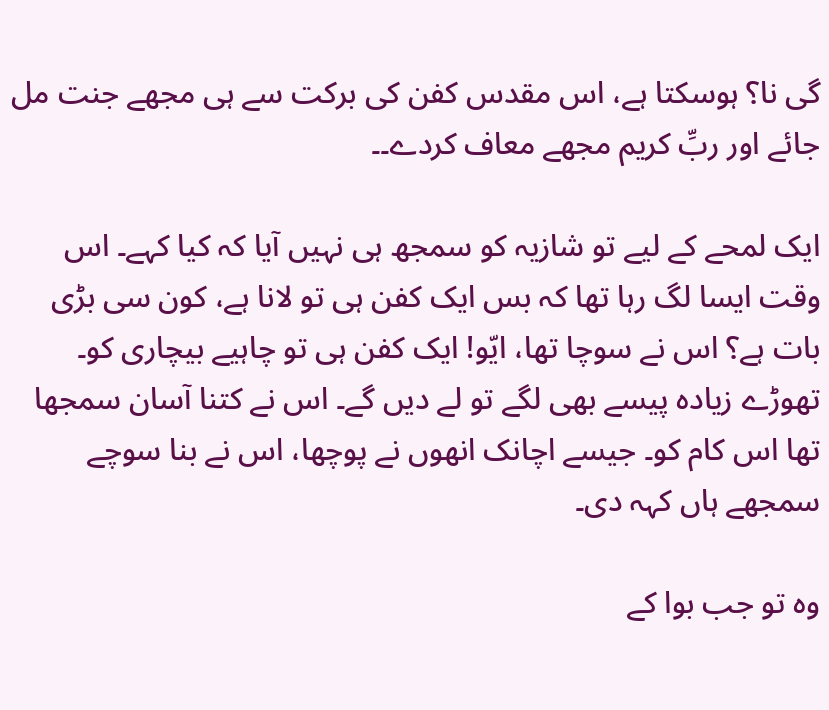گی نا؟ ہوسکتا ہے، اس مقدس کفن کی برکت سے ہی مجھے جنت مل جائے اور ربِّ کریم مجھے معاف کردے۔۔

ایک لمحے کے لیے تو شازیہ کو سمجھ ہی نہیں آیا کہ کیا کہے۔ اس وقت ایسا لگ رہا تھا کہ بس ایک کفن ہی تو لانا ہے، کون سی بڑی بات ہے؟ اس نے سوچا تھا، ایّو! ایک کفن ہی تو چاہیے بیچاری کو۔ تھوڑے زیادہ پیسے بھی لگے تو لے دیں گے۔ اس نے کتنا آسان سمجھا تھا اس کام کو۔ جیسے اچانک انھوں نے پوچھا، اس نے بنا سوچے سمجھے ہاں کہہ دی۔

وہ تو جب بوا کے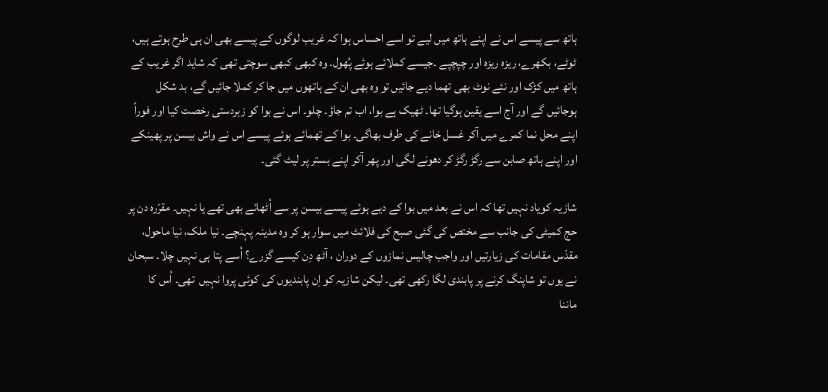ہاتھ سے پیسے اس نے اپنے ہاتھ میں لیے تو اسے احساس ہوا کہ غریب لوگوں کے پیسے بھی ان ہی طرح ہوتے ہیں، ٹوٹے، بکھرے، ریزہ ریزہ اور چپچپے ۔جیسے کملائے ہوئے پُھول۔ وہ کبھی کبھی سوچتی تھی کہ شاید اگر غریب کے ہاتھ میں کڑک اور نئے نوٹ بھی تھما دیے جائیں تو وہ بھی ان کے ہاتھوں میں جا کر کملا جائیں گے، بد شکل ہوجائیں گے اور آج اسے یقین ہوگیا تھا۔ ٹھیک ہے بوا، اب تم جاؤ۔ چلو۔ اس نے بوا کو زبردستی رخصت کیا اور فوراً اپنے محل نما کمرے میں آکر غسل خانے کی طرف بھاگی۔ بوا کے تھمائے ہوئے پیسے اس نے واش بیسن پر پھینکے اور اپنے ہاتھ صابن سے رگڑ رگڑ کر دھونے لگی اور پھر آکر اپنے بستر پر لیٹ گئی۔

شازیہ کویاد نہیں تھا کہ اس نے بعد میں بوا کے دیے ہوئے پیسے بیسن پر سے اُٹھائے بھی تھے یا نہیں۔ مقرّرہ دن پر حج کمیٹی کی جانب سے مختص کی گئی صبح کی فلائٹ میں سوار ہو کر وہ مدینہ پہنچے۔ نیا ملک، نیا ماحول، مقدّس مقامات کی زیارتیں اور واجب چالیس نمازوں کے دوران ، آٹھ دِن کیسے گزرے؟ اُسے پتا ہی نہیں چلا۔ سبحان نے یوں تو شاپنگ کرنے پر پابندی لگا رکھی تھی۔ لیکن شازیہ کو اِن پابندیوں کی کوئی پروا نہیں  تھی۔ اُس کا  ماننا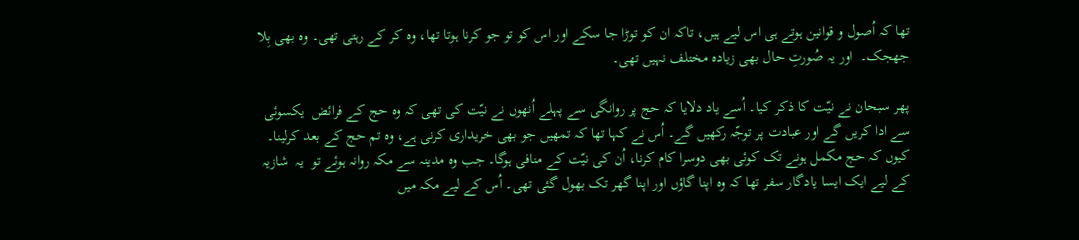تھا کہ اُصول و قوانین ہوتے ہی اس لیے ہیں، تاکہ ان کو توڑا جا سکے اور اس کو تو جو کرنا ہوتا تھا، وہ کر کے رہتی تھی۔ وہ بھی بِلا جھجک۔  اور یہ صُورتِ حال بھی زیادہ مختلف نہیں تھی۔

پھر سبحان نے نیّت کا ذکر کیا۔ اُسے یاد دلایا کہ حج پر روانگی سے پہلے اُنھوں نے نیّت کی تھی کہ وہ حج کے فرائض  یکسوئی سے ادا کریں گے اور عبادت پر توجّہ رکھیں گے۔ اُس نے کہا تھا کہ تمھیں جو بھی خریداری کرنی ہے، وہ تم حج کے بعد کرلینا۔ کیوں کہ حج مکمل ہونے تک کوئی بھی دوسرا کام کرنا، اُن کی نیّت کے منافی ہوگا۔ جب وہ مدینہ سے مکہ روانہ ہوئے تو  یہ  شازیہ کے لیے ایک ایسا یادگار سفر تھا کہ وہ اپنا گاؤں اور اپنا گھر تک بھول گئی تھی۔ اُس کے لیے مکہ میں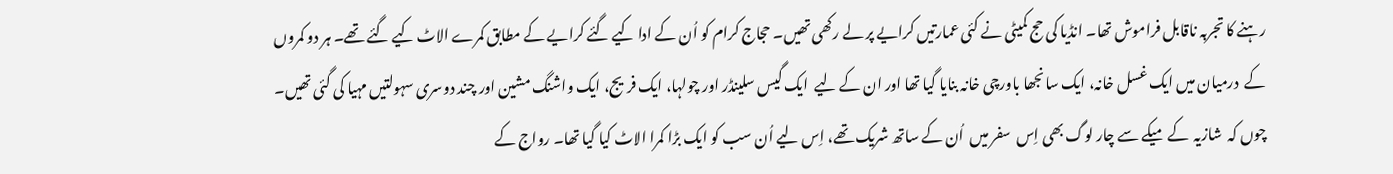رہنے کا تجربہ ناقابل فراموش تھا۔ انڈیا کی حج کمیٹی نے کئی عمارتیں کرایے پر لے رکھی تھیں۔ حجاج کرام کو اُن کے ادا کیے گئے کرایے کے مطابق کمرے الاٹ کیے گئے تھے۔ ہر دو کمروں کے  درمیان میں ایک غسل خانہ، ایک سانجھا باورچی خانہ بنایا گیا تھا اور ان کے لیے  ایک گیس سلینڈر اور چولہا، ایک فریج، ایک واشنگ مشین اور چند دوسری سہولتیں مہیا کی گئی تھیں۔ چوں کہ  شازیہ  کے میکے سے چار لوگ بھی اِس  سفر میں  اُن کے ساتھ شریک تھے، اِس لیے اُن سب کو ایک بڑا کمرا الاٹ کیا گیا تھا۔ رواج کے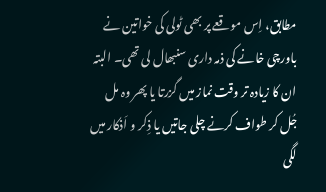مطابق، اِس موقعے پر بھی ٹولی کی خواتین نے باورچی خانے کی ذمہ داری سنبھال لی تھی۔ البتہ  ان کا زیادہ تر وقت نماز میں گزرتا یا پھر وہ مل جُل کر طواف کرنے چلی جاتیں یا ذِکر و اَذکار میں لگی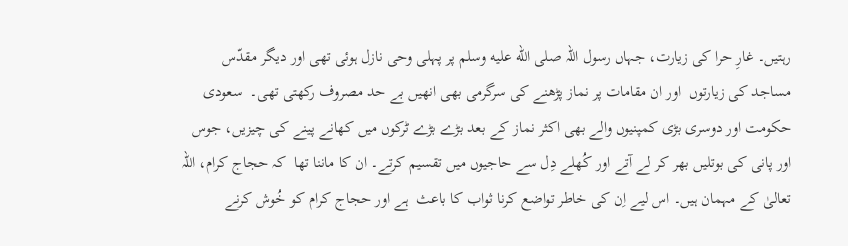رہتیں۔ غارِ حرا کی زیارت، جہاں رسول اللہ صلى الله عليه وسلم پر پہلی وحی نازل ہوئی تھی اور دیگر مقدّس مساجد کی زیارتوں  اور ان مقامات پر نماز پڑھنے کی سرگرمی بھی انھیں بے حد مصروف رکھتی تھی۔  سعودی حکومت اور دوسری بڑی کمپنیوں والے بھی اکثر نماز کے بعد بڑے بڑے ٹرکوں میں کھانے پینے کی چیزیں، جوس اور پانی کی بوتلیں بھر کر لے آتے اور کُھلے دِل سے حاجیوں میں تقسیم کرتے۔ ان کا ماننا تھا  کہ حجاج کرام، اللہ تعالیٰ کے مہمان ہیں۔ اس لیے اِن کی خاطر تواضع کرنا ثواب کا باعث  ہے اور حجاج کرام کو خُوش کرنے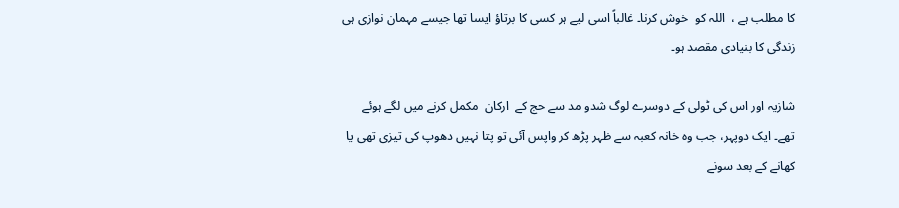کا مطلب ہے ،  اللہ کو  خوش کرنا۔ غالباً اسی لیے ہر کسی کا برتاؤ ایسا تھا جیسے مہمان نوازی ہی زندگی کا بنیادی مقصد ہو۔

شازیہ اور اس کی ٹولی کے دوسرے لوگ شدو مد سے حج کے  ارکان  مکمل کرنے میں لگے ہوئے تھے۔ ایک دوپہر، جب وہ خانہ کعبہ سے ظہر پڑھ کر واپس آئی تو پتا نہیں دھوپ کی تیزی تھی یا کھانے کے بعد سونے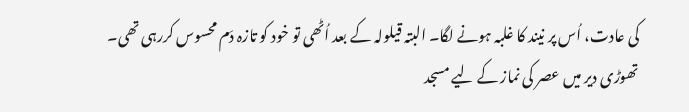کی عادت، اُس پر نیند کا غلبہ ہونے لگا۔ البتہ قیلولہ کے بعد اُٹھی تو خود کو تازہ دَم محسوس کررہی تھی۔  تھوڑی دیر میں عصر کی نماز کے لیے مسجد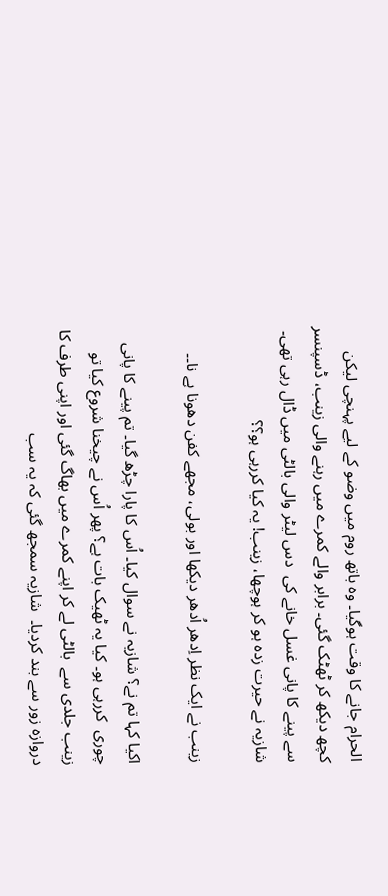الحرام جانے کا وقت ہوگیا۔ وہ باتھ روم میں وضو کے لیے پہنچی لیکن کچھ دیکھ کر ٹھٹک گئی۔ برابر والے کمرے میں رہنے والی زینب، ڈسپنسر سے پینے کا پانی غسل خانے کی  دس لیٹر والی بالٹی میں ڈال رہی تھی۔  شازیہ نے حیرت زدہ ہو کر ہوچھا، زینب! یہ کیا کررہی ہو؟؟

زینب نے ایک نظر اِدھر اُدھر دیکھا اور بولی، مجھے کفن دھونا ہے نا۔۔

اکیا کہا تم نے؟ شازیہ نے سوال کیا۔ اُس کا پارا چڑھ گیا۔ تم پینے کا پانی چوری  کررہی ہو۔ کیا یہ ٹھیک بات ہے؟ پھر اُس نے چیخنا شروع کیا تو زینب جلدی سے  بالٹی لے کر اپنے کمرے میں بھاگ گئی اور اپنی طرف کا دروازہ زور سے بند کردیا۔  شازیہ سمجھ گئی کہ یہ سب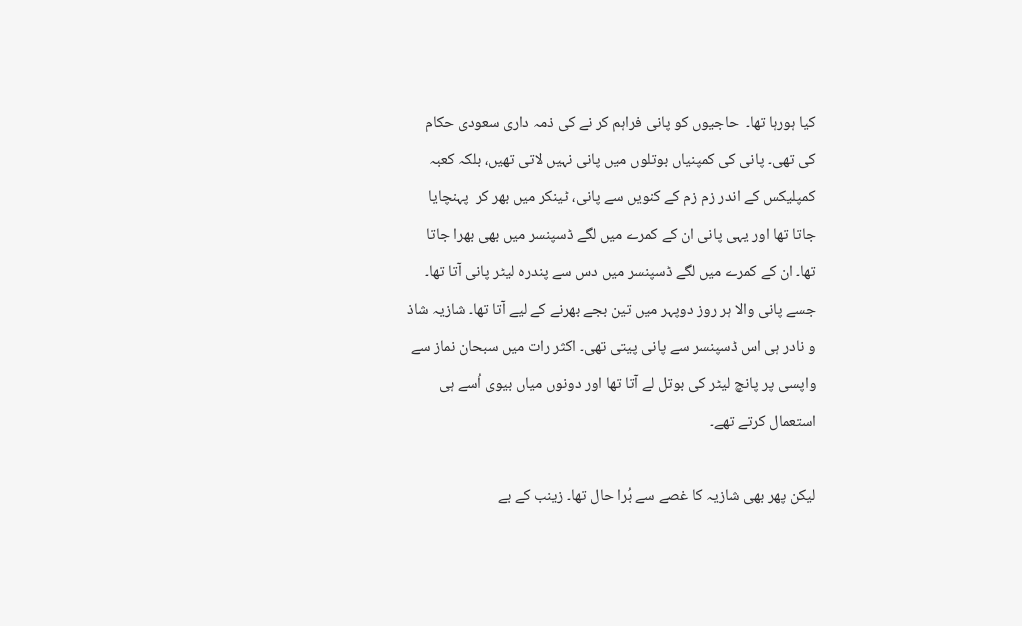کیا ہورہا تھا۔  حاجیوں کو پانی فراہم کر نے کی ذمہ داری سعودی حکام کی تھی۔ پانی کی کمپنیاں بوتلوں میں پانی نہیں لاتی تھیں، بلکہ کعبہ کمپلیکس کے اندر زم زم کے کنویں سے پانی، ٹینکر میں بھر کر  پہنچایا جاتا تھا اور یہی پانی ان کے کمرے میں لگے ڈسپنسر میں بھی بھرا جاتا تھا۔ ان کے کمرے میں لگے ڈسپنسر میں دس سے پندرہ لیٹر پانی آتا تھا۔ جسے پانی والا ہر روز دوپہر میں تین بجے بھرنے کے لیے آتا تھا۔ شازیہ شاذ و نادر ہی اس ڈسپنسر سے پانی پیتی تھی۔ اکثر رات میں سبحان نماز سے واپسی پر پانچ لیٹر کی بوتل لے آتا تھا اور دونوں میاں بیوی اُسے ہی استعمال کرتے تھے۔

لیکن پھر بھی شازیہ کا غصے سے بُرا حال تھا۔ زینب کے بے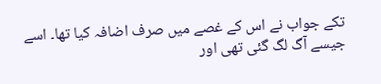تکے جواب نے اس کے غصے میں صرف اضافہ کیا تھا۔ اسے جیسے آگ لگ گئی تھی اور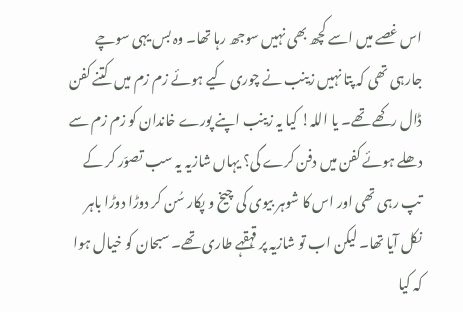اس غصے میں اسے کچھ بھی نہیں سوجھ رہا تھا۔ وہ بس یہی سوچے جارہی تھی کہ پتا نہیں زینب نے چوری کیے ہوئے زم زم میں  کتنے کفن ڈال رکھے تھے۔ یا اللہ! کیا یہ زینب اپنے پورے خاندان کو زم زم سے دھلے ہوئے کفن میں دفن کرے گی؟ یہاں شازیہ یہ سب تصوّر کر کے تپ رہی تھی اور اس کا شوہر بیوی کی چیخ و پکار سُن کر دوڑا دوڑا باہر  نکل آیا تھا۔ لیکن اب تو شازیہ پر قہقہے طاری تھے۔ سبحان کو خیال ہوا کہ کیا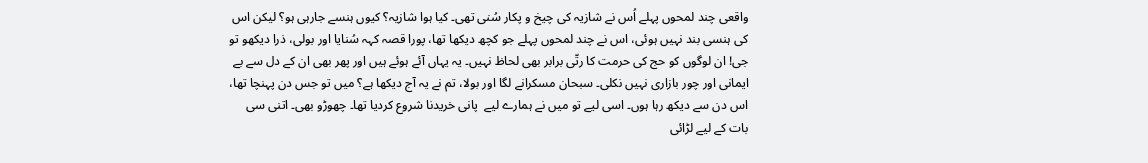واقعی چند لمحوں پہلے اُس نے شازیہ کی چیخ و پکار سُنی تھی۔ کیا ہوا شازیہ؟ کیوں ہنسے جارہی ہو؟ لیکن اس کی ہنسی بند نہیں ہوئی، اس نے چند لمحوں پہلے جو کچھ دیکھا تھا، پورا قصہ کہہ سُنایا اور بولی، ذرا دیکھو تو جی! ان لوگوں کو حج کی حرمت کا رتّی برابر بھی لحاظ نہیں۔ یہ یہاں آئے ہوئے ہیں اور پھر بھی ان کے دل سے بے ایمانی اور چور بازاری نہیں نکلی۔ سبحان مسکرانے لگا اور بولا، تم نے یہ آج دیکھا ہے؟ میں تو جس دن پہنچا تھا، اس دن سے دیکھ رہا ہوں۔ اسی لیے تو میں نے ہمارے لیے  پانی خریدنا شروع کردیا تھا۔ چھوڑو بھی۔ اتنی سی بات کے لیے لڑائی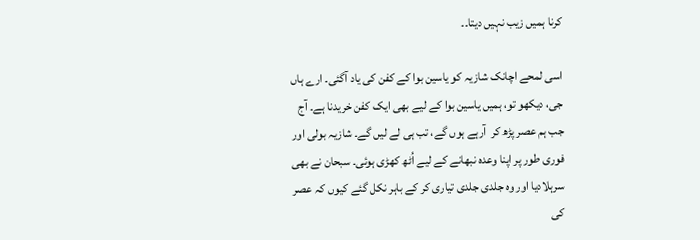کرنا ہمیں زیب نہیں دیتا۔۔

اسی لمحے اچانک شازیہ کو یاسین بوا کے کفن کی یاد آگئی۔ ارے ہاں جی، دیکھو تو، ہمیں یاسین بوا کے لیے بھی ایک کفن خریدنا ہے۔ آج جب ہم عصر پڑھ کر  آرہے ہوں گے، تب ہی لے لیں گے۔ شازیہ بولی اور فوری طور پر اپنا وعدہ نبھانے کے لیے اُٹھ کھڑی ہوئی۔ سبحان نے بھی سرہلادیا اور وہ جلدی جلدی تیاری کر کے باہر نکل گئے کیوں کہ عصر کی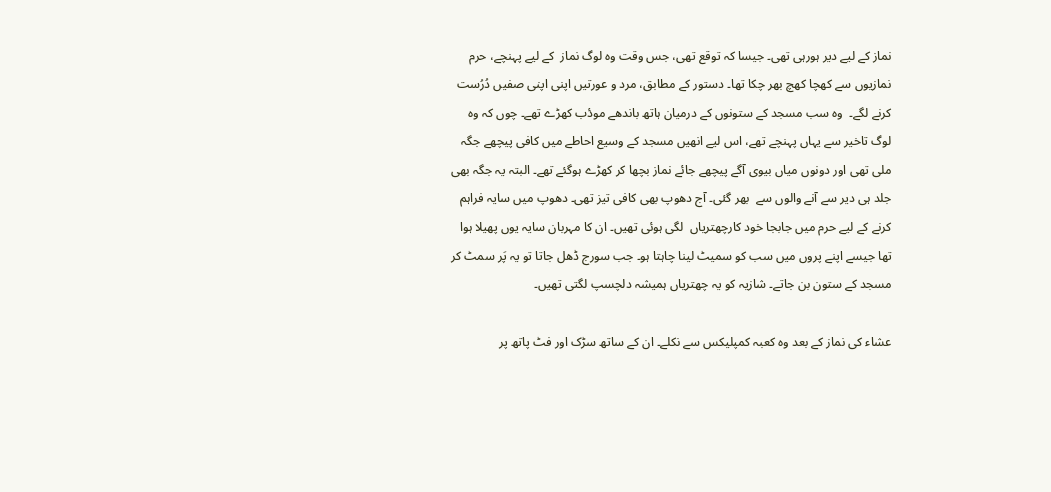نماز کے لیے دیر ہورہی تھی۔ جیسا کہ توقع تھی، جس وقت وہ لوگ نماز  کے لیے پہنچے، حرم نمازیوں سے کھچا کھچ بھر چکا تھا۔ دستور کے مطابق، مرد و عورتیں اپنی اپنی صفیں دُرُست کرنے لگے۔  وہ سب مسجد کے ستونوں کے درمیان ہاتھ باندھے مودٔب کھڑے تھے۔ چوں کہ وہ لوگ تاخیر سے یہاں پہنچے تھے، اس لیے انھیں مسجد کے وسیع احاطے میں کافی پیچھے جگہ ملی تھی اور دونوں میاں بیوی آگے پیچھے جائے نماز بچھا کر کھڑے ہوگئے تھے۔ البتہ یہ جگہ بھی جلد ہی دیر سے آنے والوں سے  بھر گئی۔ آج دھوپ بھی کافی تیز تھی۔ دھوپ میں سایہ فراہم کرنے کے لیے حرم میں جابجا خود کارچھتریاں  لگی ہوئی تھیں۔ ان کا مہربان سایہ یوں پھیلا ہوا تھا جیسے اپنے پروں میں سب کو سمیٹ لینا چاہتا ہو۔ جب سورج ڈھل جاتا تو یہ پَر سمٹ کر مسجد کے ستون بن جاتے۔ شازیہ کو یہ چھتریاں ہمیشہ دلچسپ لگتی تھیں۔

عشاء کی نماز کے بعد وہ کعبہ کمپلیکس سے نکلے۔ ان کے ساتھ سڑک اور فٹ پاتھ پر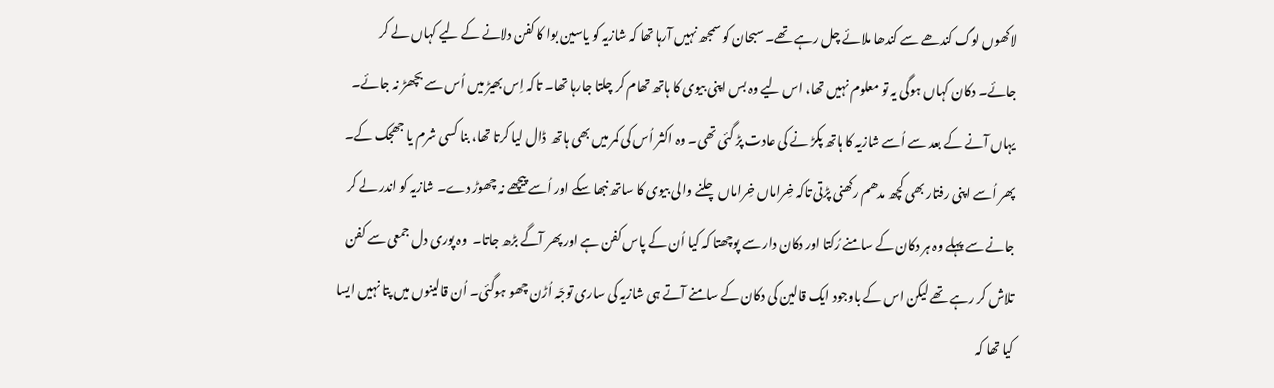لاکھوں لوگ کندھے سے کندھا ملائے چل رہے تھے۔ سبحان کو سمجھ نہیں آرہا تھا کہ شازیہ کو یاسین بوا کا کفن دلانے کے لیے کہاں لے کر جائے۔ دکان کہاں ہوگی یہ تو معلوم نہیں تھا، اس لیے وہ بس اپنی بیوی کا ہاتھ تھام کر چلتا جارہا تھا۔ تاکہ اِس بھیڑ میں اُس سے بچھڑ نہ جائے۔ یہاں آنے کے بعد سے اُسے شازیہ کا ہاتھ پکڑ نے کی عادت پڑ گئی تھی۔ وہ اکثر اُس کی کمر میں بھی ہاتھ  ڈال لیا کرتا تھا، بنا کسی شرم یا جھجک کے۔  پھر اُسے اپنی رفتار بھی کچھ مدھم رکھنی پڑتی تاکہ خِراماں خِراماں چلنے والی بیوی کا ساتھ نبھا سکے اور اُسے پیچھے نہ چھوڑ دے۔ شازیہ کو اندر لے کر جانے سے پہلے وہ ہر دکان کے سامنے رُکتا اور دکان دار سے پوچھتا کہ کیا اُن کے پاس کفن ہے اور پھر آگے بڑھ جاتا۔  وہ پوری دل جمعی سے کفن تلاش کر رہے تھے لیکن اس کے باوجود ایک قالین کی دکان کے سامنے آتے ہی شازیہ کی ساری توجّہ اُڑن چھو ہوگئی۔ اُن قالینوں میں پتا نہیں ایسا کیا تھا کہ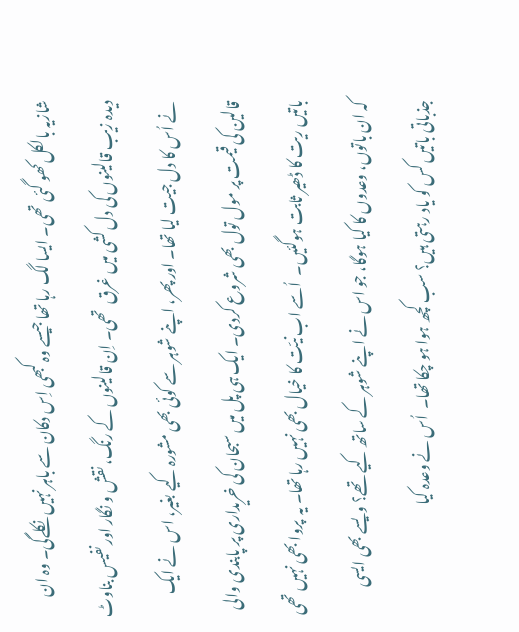شازیہ بالکل کھو گئی تھی۔ ایسا لگ رہا تھا جیسے وہ کبھی اِس دکان سے باہر نہیں نکلےگی۔ وہ ان دیدہ زیب قالینوں کی دل کشی میں غرق  تھی۔ اِن قالینوں کے رنگ، نقش و نگار اور نفیس بناوٹ نے اُس کا دل جیت لیا تھا۔ اور پھر، اپنے شوہر سے کوئی بھی مشورہ کیے بغیر، اس نے ایک قالین کی قیمت پر مول تول بھی شروع کردی۔ ایک ہی پل میں سبحان کی خریداری پر پابندی والی باتیں ریت کا ڈھیر ثابت ہوگئیں۔  اُسے اب نیّت کا خیال بھی نہیں رہا تھا۔ یہ  پروا بھی نہیں تھی کہ ان باتوں، وعدوں کا کیا ہوگا، جو اس نے اپنے شوہر کے ساتھ کیے تھے؟ ویسے بھی ایسی جذباتی باتیں کس کو یاد رہتی ہیں؟ سب کچھ ہوا ہو چکا تھا۔  اُس نے وعدہ کیا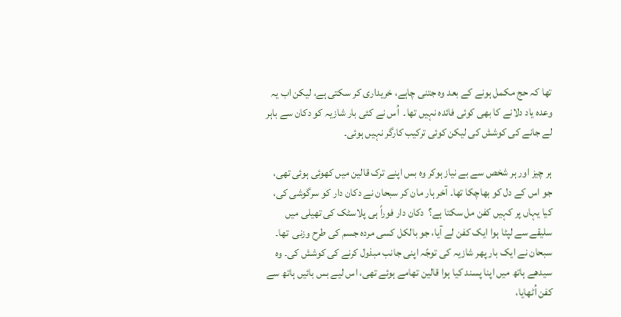تھا کہ حج مکمل ہونے کے بعد وہ جتنی چاہے، خریداری کر سکتی ہے، لیکن اب یہ وعدہ یاد دلانے کا بھی کوئی فائدہ نہیں تھا۔  اُس نے کئی بار شازیہ کو دکان سے باہر لے جانے کی کوشش کی لیکن کوئی ترکیب کارگر نہیں ہوئی۔

ہر چیز اور ہر شخص سے بے نیاز ہوکر وہ بس اپنے ترک قالین میں کھوئی ہوئی تھی، جو اس کے دل کو بھاچکا تھا۔ آخر ہار مان کر سبحان نے دکان دار کو سرگوشی کی، کیا یہاں پر کہیں کفن مل سکتا ہے؟  دکان دار فوراً ہی پلاسٹک کی تھیلی میں سلیقے سے لپٹا ہوا ایک کفن لے آیا، جو بالکل کسی مردہ جسم کی طرح وزنی  تھا۔ سبحان نے ایک بار پھر شازیہ کی توجّہ اپنی جانب مبذول کرنے کی کوشش کی۔ وہ سیدھے ہاتھ میں اپنا پسند کیا ہوا قالین تھامے ہوئے تھی، اس لیے بس بائیں ہاتھ سے کفن اُٹھایا،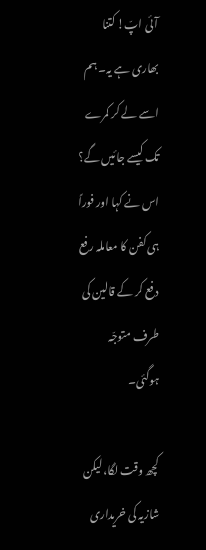آئی اپّ! کتنا بھاری ہے یہ۔ ہم اسے لے کر کمرے تک کیسے جائیں گے؟ اس نے کہا اور فوراً ہی کفن کا معاملہ رفع دفع کر کے قالین کی طرف متوجّہ ہوگئی۔

کچھ وقت لگا، لیکن شازیہ کی خریداری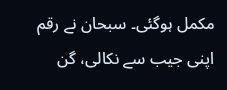مکمل ہوگئی۔ سبحان نے رقم اپنی جیب سے نکالی، گن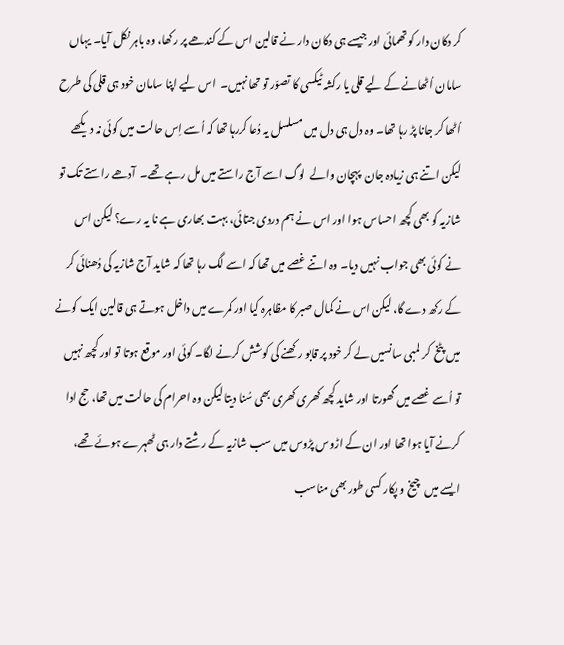کر دکان دار کو تھمائی اور جیسے ہی دکان دار نے قالین اس کے کندھے پر رکھا، وہ باہر نکل آیا۔ یہاں سامان اُٹھانے کے لیے قلی یا رکشہ ٹیکسی کا تصوّر تو تھا نہیں۔  اس لیے اپنا سامان خود ہی قلی کی طرح اُٹھا کر جانا پڑ رہا تھا۔ وہ دل ہی دل میں مسلسل یہ دُعا کررہا تھا کہ اُسے اِس حالت میں کوئی نہ دیکھے لیکن اتنے ہی زیادہ جان  پہچان والے  لوگ اسے آج راستے میں مل رہے تھے۔  آدھے راستے تک تو شازیہ کو بھی کچھ احساس ہوا اور اس نے ہم دردی جتائی، بہت بھاری ہے نا یہ رے؟ لیکن اس نے کوئی بھی جواب نہیں دیا۔ وہ اتنے غصے میں تھا کہ اسے لگ رہا تھا کہ شاید آج شازیہ کی دُھنائی کر کے رکھ دے گا، لیکن اس نے کمال صبر کا مظاہرہ کیا اور کمرے میں داخل ہوتے ہی قالین ایک کونے میں پٹخ  کر لمبی سانسیں لے کر خود پر قابو رکھنے کی کوشش کرنے لگا۔ کوئی اور موقع ہوتا تو اور کچھ نہیں تو اُسے غصے میں گھورتا اور شاید کچھ کھری کھری بھی سُنا دیتا لیکن وہ احرام کی حالت میں تھا، حج ادا کرنے آیا ہوا تھا اور ان کے اڑوس پڑوس میں سب شازیہ کے رشتے دار ہی ٹھہرے ہوئے تھے، ایسے میں  چیخ و پکار کسی طور بھی مناسب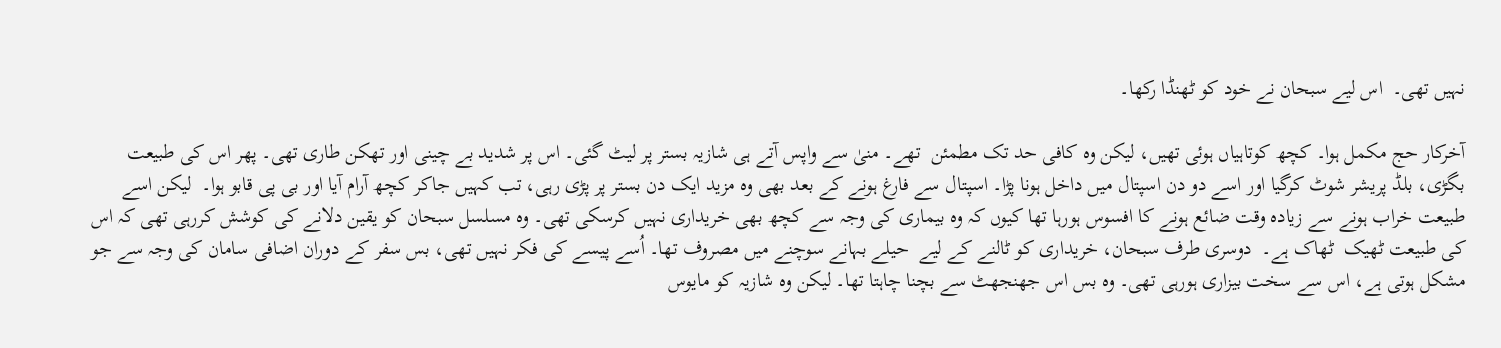نہیں تھی۔  اس لیے سبحان نے خود کو ٹھنڈا رکھا۔

آخرکار حج مکمل ہوا۔ کچھ کوتاہیاں ہوئی تھیں، لیکن وہ کافی حد تک مطمئن  تھے۔ منیٰ سے واپس آتے ہی شازیہ بستر پر لیٹ گئی۔ اس پر شدید بے چینی اور تھکن طاری تھی۔ پھر اس کی طبیعت بگڑی، بلڈ پریشر شوٹ کرگیا اور اسے دو دن اسپتال میں داخل ہونا پڑا۔ اسپتال سے فارغ ہونے کے بعد بھی وہ مزید ایک دن بستر پر پڑی رہی، تب کہیں جاکر کچھ آرام آیا اور بی پی قابو ہوا۔  لیکن اسے طبیعت خراب ہونے سے زیادہ وقت ضائع ہونے کا افسوس ہورہا تھا کیوں کہ وہ بیماری کی وجہ سے کچھ بھی خریداری نہیں کرسکی تھی۔ وہ مسلسل سبحان کو یقین دلانے کی کوشش کررہی تھی کہ اس کی طبیعت ٹھیک  ٹھاک ہے۔  دوسری طرف سبحان، خریداری کو ٹالنے کے لیے  حیلے بہانے سوچنے میں مصروف تھا۔ اُسے پیسے کی فکر نہیں تھی، بس سفر کے دوران اضافی سامان کی وجہ سے جو مشکل ہوتی ہے، اس سے سخت بیزاری ہورہی تھی۔ وہ بس اس جھنجھٹ سے بچنا چاہتا تھا۔ لیکن وہ شازیہ کو مایوس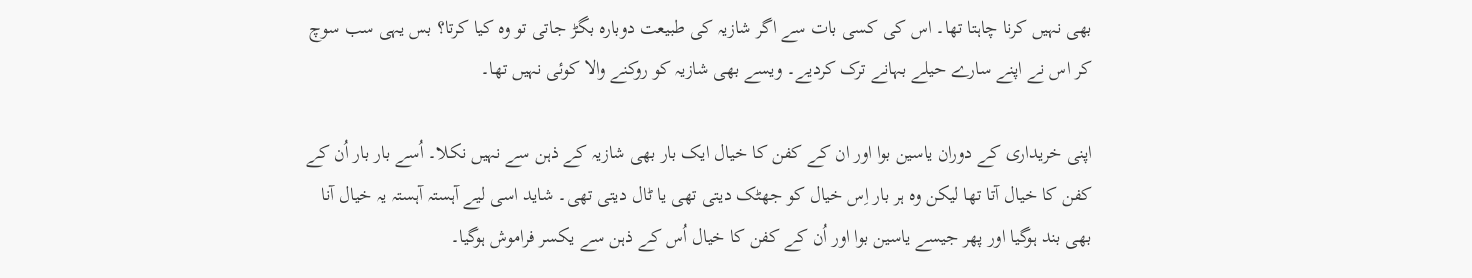بھی نہیں کرنا چاہتا تھا۔ اس کی کسی بات سے اگر شازیہ کی طبیعت دوبارہ بگڑ جاتی تو وہ کیا کرتا؟ بس یہی سب سوچ کر اس نے اپنے سارے حیلے بہانے ترک کردیے۔ ویسے بھی شازیہ کو روکنے والا کوئی نہیں تھا۔

اپنی خریداری کے دوران یاسین بوا اور ان کے کفن کا خیال ایک بار بھی شازیہ کے ذہن سے نہیں نکلا۔ اُسے بار بار اُن کے کفن کا خیال آتا تھا لیکن وہ ہر بار اِس خیال کو جھٹک دیتی تھی یا ٹال دیتی تھی۔ شاید اسی لیے آہستہ آہستہ یہ خیال آنا بھی بند ہوگیا اور پھر جیسے یاسین بوا اور اُن کے کفن کا خیال اُس کے ذہن سے یکسر فراموش ہوگیا۔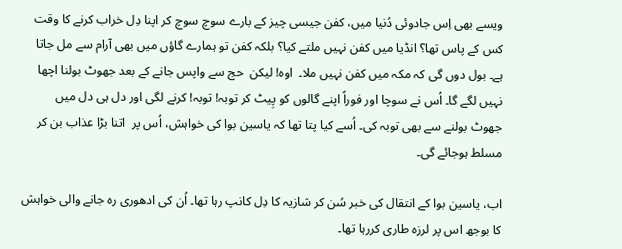ویسے بھی اِس جادوئی دُنیا میں، کفن جیسی چیز کے بارے سوچ سوچ کر اپنا دِل خراب کرنے کا وقت کس کے پاس تھا؟ انڈیا میں کفن نہیں ملتے کیا؟ بلکہ کفن تو ہمارے گاؤں میں بھی آرام سے مل جاتا ہے۔ بول دوں گی کہ مکہ میں کفن نہیں ملا۔  اوہ! لیکن  حج سے واپس جانے کے بعد جھوٹ بولنا اچھا نہیں لگے گا۔ اُس نے سوچا اور فوراً اپنے گالوں کو پِیٹ کر توبہ! توبہ! کرنے لگی اور دل ہی دل میں جھوٹ بولنے سے بھی توبہ کی۔ اُسے کیا پتا تھا کہ یاسین بوا کی خواہش، اُس پر  اتنا بڑا عذاب بن کر مسلط ہوجائے گی۔

اب، یاسین بوا کے انتقال کی خبر سُن کر شازیہ کا دِل کانپ رہا تھا۔ اُن کی ادھوری رہ جانے والی خواہش کا بوجھ اس پر لرزہ طاری کررہا تھا۔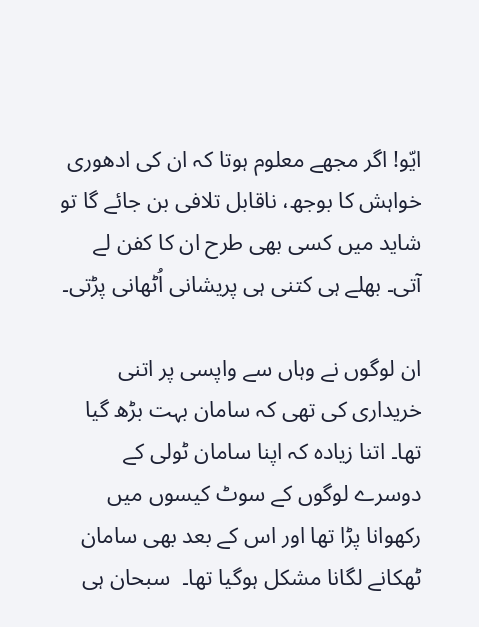ایّو! اگر مجھے معلوم ہوتا کہ ان کی ادھوری خواہش کا بوجھ، ناقابل تلافی بن جائے گا تو شاید میں کسی بھی طرح ان کا کفن لے آتی۔ بھلے ہی کتنی ہی پریشانی اُٹھانی پڑتی۔

ان لوگوں نے وہاں سے واپسی پر اتنی خریداری کی تھی کہ سامان بہت بڑھ گیا تھا۔ اتنا زیادہ کہ اپنا سامان ٹولی کے دوسرے لوگوں کے سوٹ کیسوں میں رکھوانا پڑا تھا اور اس کے بعد بھی سامان  ٹھکانے لگانا مشکل ہوگیا تھا۔  سبحان ہی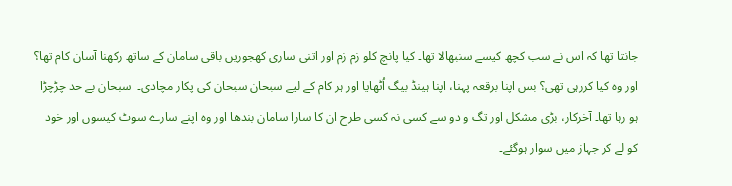جانتا تھا کہ اس نے سب کچھ کیسے سنبھالا تھا۔ کیا پانچ کلو زم زم اور اتنی ساری کھجوریں باقی سامان کے ساتھ رکھنا آسان کام تھا؟ اور وہ کیا کررہی تھی؟ بس اپنا برقعہ پہنا، اپنا ہینڈ بیگ اُٹھایا اور ہر کام کے لیے سبحان سبحان کی پکار مچادی۔  سبحان بے حد چڑچڑا ہو رہا تھا۔ آخرکار، بڑی مشکل اور تگ و دو سے کسی نہ کسی طرح ان کا سارا سامان بندھا اور وہ اپنے سارے سوٹ کیسوں اور خود کو لے کر جہاز میں سوار ہوگئے۔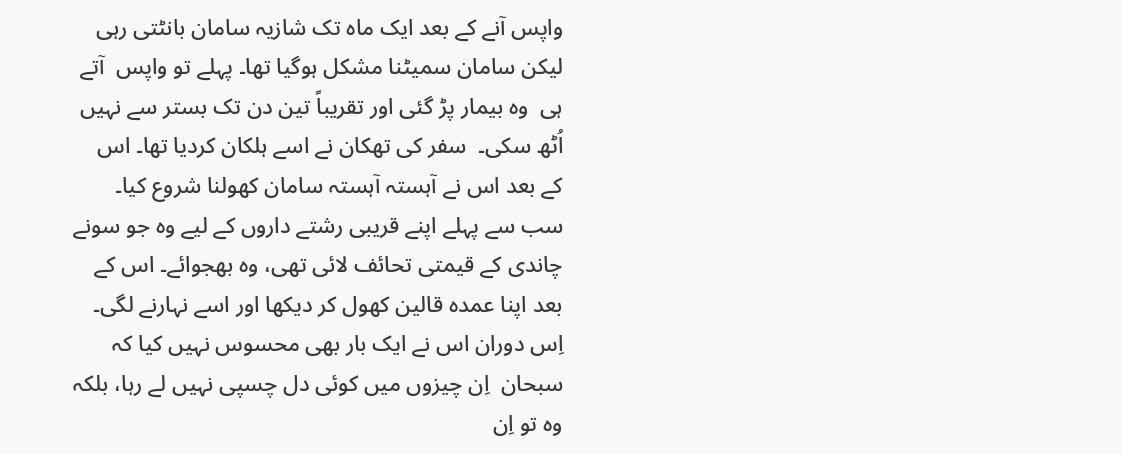واپس آنے کے بعد ایک ماہ تک شازیہ سامان بانٹتی رہی لیکن سامان سمیٹنا مشکل ہوگیا تھا۔ پہلے تو واپس  آتے ہی  وہ بیمار پڑ گئی اور تقریباً تین دن تک بستر سے نہیں اُٹھ سکی۔  سفر کی تھکان نے اسے ہلکان کردیا تھا۔ اس کے بعد اس نے آہستہ آہستہ سامان کھولنا شروع کیا۔ سب سے پہلے اپنے قریبی رشتے داروں کے لیے وہ جو سونے چاندی کے قیمتی تحائف لائی تھی، وہ بھجوائے۔ اس کے بعد اپنا عمدہ قالین کھول کر دیکھا اور اسے نہارنے لگی۔ اِس دوران اس نے ایک بار بھی محسوس نہیں کیا کہ سبحان  اِن چیزوں میں کوئی دل چسپی نہیں لے رہا، بلکہ وہ تو اِن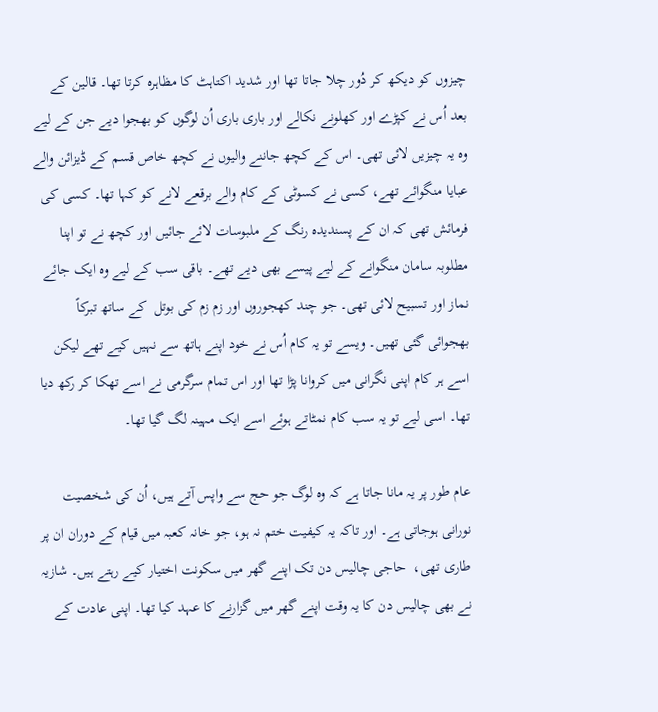چیزوں کو دیکھ کر دُور چلا جاتا تھا اور شدید اکتاہٹ کا مظاہرہ کرتا تھا۔ قالین کے بعد اُس نے کپڑے اور کھلونے نکالے اور باری باری اُن لوگوں کو بھجوا دیے جن کے لیے وہ یہ چیزیں لائی تھی۔ اس کے کچھ جاننے والیوں نے کچھ خاص قسم کے ڈیزائن والے عبایا منگوائے تھے، کسی نے کسوٹی کے کام والے برقعے لانے کو کہا تھا۔ کسی کی فرمائش تھی کہ ان کے پسندیدہ رنگ کے ملبوسات لائے جائیں اور کچھ نے تو اپنا مطلوبہ سامان منگوانے کے لیے پیسے بھی دیے تھے۔ باقی سب کے لیے وہ ایک جائے نماز اور تسبیح لائی تھی۔ جو چند کھجوروں اور زم زم کی بوتل  کے ساتھ تبرکاً  بھجوائی گئی تھیں۔ ویسے تو یہ کام اُس نے خود اپنے ہاتھ سے نہیں کیے تھے لیکن اسے ہر کام اپنی نگرانی میں کروانا پڑا تھا اور اس تمام سرگرمی نے اسے تھکا کر رکھ دیا تھا۔ اسی لیے تو یہ سب کام نمٹاتے ہوئے اسے ایک مہینہ لگ گیا تھا۔

عام طور پر یہ مانا جاتا ہے کہ وہ لوگ جو حج سے واپس آتے ہیں، اُن کی شخصیت نورانی ہوجاتی ہے۔ اور تاکہ یہ کیفیت ختم نہ ہو، جو خانہ کعبہ میں قیام کے دوران ان پر طاری تھی،  حاجی چالیس دن تک اپنے گھر میں سکونت اختیار کیے رہتے ہیں۔ شازیہ نے بھی چالیس دن کا یہ وقت اپنے گھر میں گزارنے کا عہد کیا تھا۔ اپنی عادت کے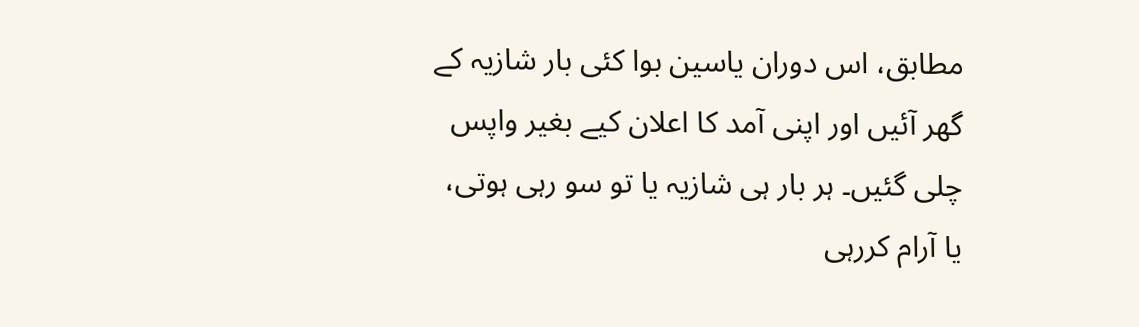مطابق، اس دوران یاسین بوا کئی بار شازیہ کے گھر آئیں اور اپنی آمد کا اعلان کیے بغیر واپس چلی گئیں۔ ہر بار ہی شازیہ یا تو سو رہی ہوتی، یا آرام کررہی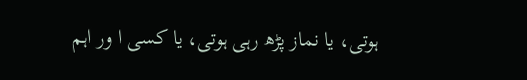ہوتی، یا نماز پڑھ رہی ہوتی، یا کسی ا ور اہم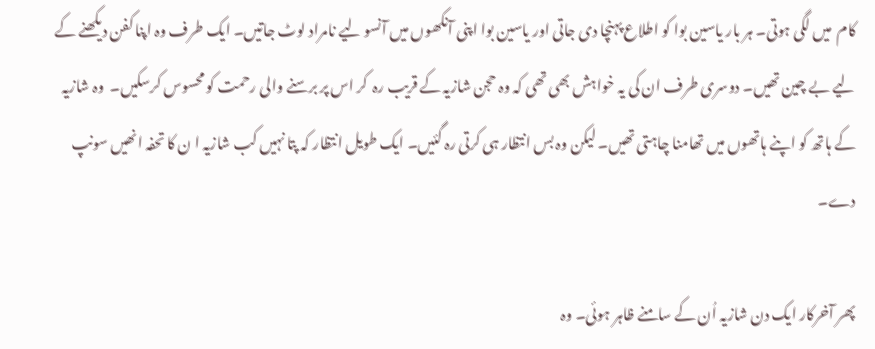کام  میں لگی ہوتی۔ ہر بار یاسین بوا کو اطلاع پہنچا دی جاتی اور یاسین بوا اپنی آنکھوں میں آنسو لیے نامراد لوٹ جاتیں۔ ایک طرف وہ اپنا کفن دیکھنے کے لیے بے چین تھیں۔ دوسری طرف ان کی یہ خواہش بھی تھی کہ وہ حجن شازیہ کے قریب رہ  کر اس پر برسنے والی رحمت کو محسوس کرسکیں۔  وہ شازیہ کے ہاتھ کو اپنے ہاتھوں میں تھامنا چاہتی تھیں۔ لیکن وہ بس انتظار ہی کرتی رہ گئیں۔ ایک طویل انتظار کہ پتا نہیں کب شازیہ ا ن کا تحفہ انھیں سونپ دے۔

پھر آخرکار ایک دن شازیہ اُن کے سامنے ظاہر ہوئی۔ وہ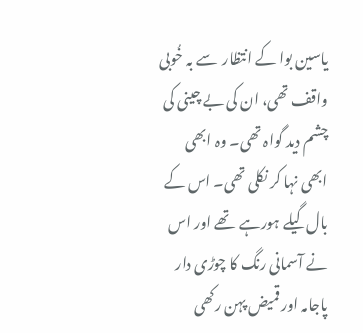یاسین بوا کے انتظار  سے بہ خُوبی واقف تھی، ان کی بے چینی کی چشم دید گواہ تھی۔ وہ ابھی ابھی نہا کر نکلی تھی۔ اس کے بال گیلے ہورہے  تھے اور اس نے آسمانی رنگ کا چوڑی دار پاجامہ اور قمیض پہن رکھی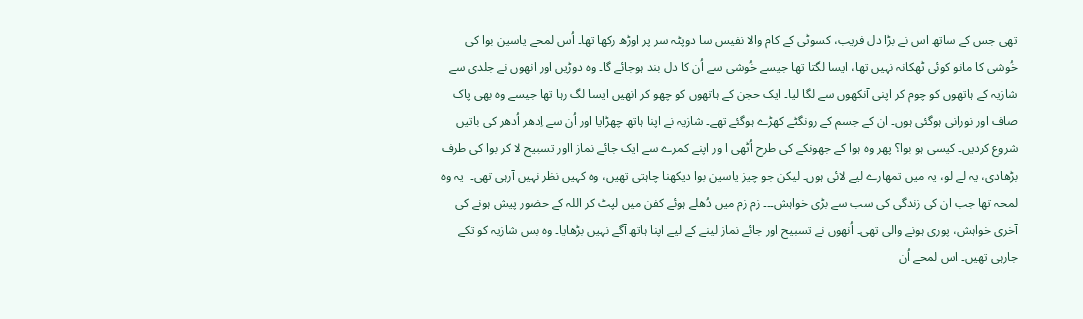تھی جس کے ساتھ اس نے بڑا دل فریب، کسوٹی کے کام والا نفیس سا دوپٹہ سر پر اوڑھ رکھا تھا۔ اُس لمحے یاسین بوا کی خُوشی کا مانو کوئی ٹھکانہ نہیں تھا، ایسا لگتا تھا جیسے خُوشی سے اُن کا دل بند ہوجائے گا۔ وہ دوڑیں اور انھوں نے جلدی سے شازیہ کے ہاتھوں کو چوم کر اپنی آنکھوں سے لگا لیا۔ ایک حجن کے ہاتھوں کو چھو کر انھیں ایسا لگ رہا تھا جیسے وہ بھی پاک صاف اور نورانی ہوگئی ہوں۔ ان کے جسم کے رونگٹے کھڑے ہوگئے تھے۔ شازیہ نے اپنا ہاتھ چھڑایا اور اُن سے اِدھر اُدھر کی باتیں شروع کردیں۔ کیسی ہو بوا؟ پھر وہ ہوا کے جھونکے کی طرح اُٹھی ا ور اپنے کمرے سے ایک جائے نماز ااور تسبیح لا کر بوا کی طرف بڑھادی، یہ لے لو، یہ میں تمھارے لیے لائی ہوں۔ لیکن جو چیز یاسین بوا دیکھنا چاہتی تھیں، وہ کہیں نظر نہیں آرہی تھی۔  یہ وہ لمحہ تھا جب ان کی زندگی کی سب سے بڑی خواہش۔۔۔ زم زم میں دُھلے ہوئے کفن میں لپٹ کر اللہ کے حضور پیش ہونے کی آخری خواہش، پوری ہونے والی تھی۔ اُنھوں نے تسبیح اور جائے نماز لینے کے لیے اپنا ہاتھ آگے نہیں بڑھایا۔ وہ بس شازیہ کو تکے جارہی تھیں۔ اس لمحے اُن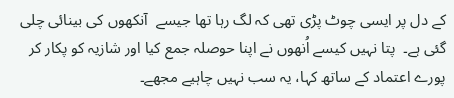کے دل پر ایسی چوٹ پڑی تھی کہ لگ رہا تھا جیسے  آنکھوں کی بینائی چلی گئی ہے۔  پتا نہیں کیسے اُنھوں نے اپنا حوصلہ جمع کیا اور شازیہ کو پکار کر پورے اعتماد کے ساتھ کہا، یہ سب نہیں چاہیے مجھے۔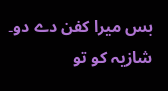بس میرا کفن دے دو۔ شازیہ کو تو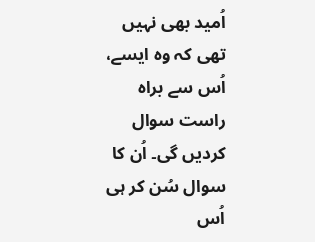اُمید بھی نہیں تھی کہ وہ ایسے، اُس سے براہ راست سوال کردیں گی۔ اُن کا سوال سُن کر ہی اُس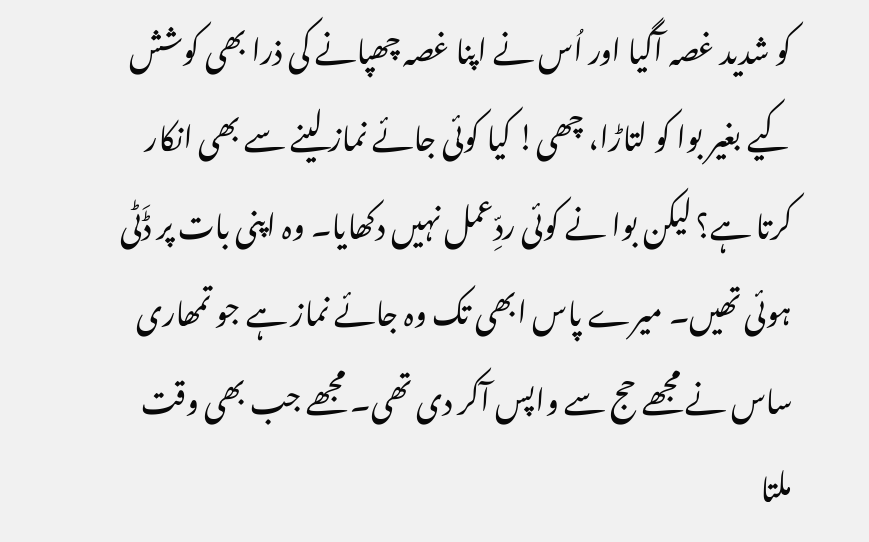کو شدید غصہ آگیا اور اُس نے اپنا غصہ چھپانے کی ذرا بھی کوشش کیے بغیر بوا کو لتاڑا، چھی! کیا کوئی جائے نماز لینے سے بھی انکار کرتا ہے؟ لیکن بوا نے کوئی ردِّعمل نہیں دکھایا۔ وہ اپنی بات پر ڈَٹی ہوئی تھیں۔ میرے پاس ابھی تک وہ جائے نماز ہے جو تمھاری ساس نے مجھے حج سے واپس آکر دی تھی۔ مجھے جب بھی وقت ملتا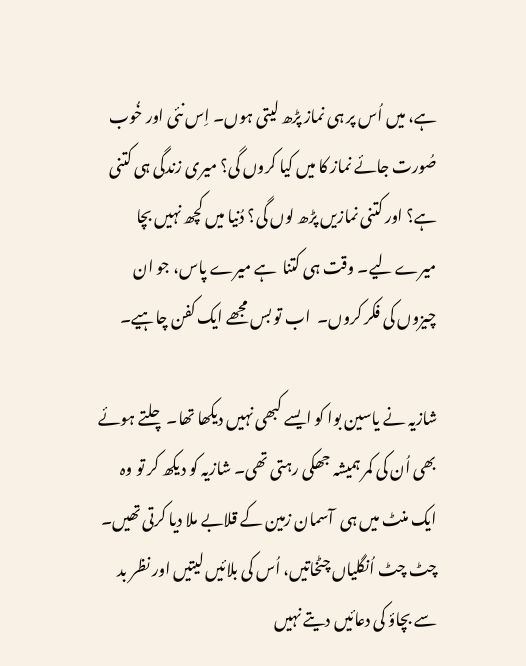ہے، میں اُس پر ہی نماز پڑھ لیتی ہوں۔ اِس نئی اور خُوب صُورت جائے نماز کا میں کیا کروں گی؟ میری زندگی ہی کتنی ہے؟ اور کتنی نمازیں پڑھ لوں گی؟ دُنیا میں کچھ نہیں بچا میرے لیے۔ وقت ہی کتنا  ہے میرے پاس، جو ان چیزوں کی فکر کروں۔  اب تو بس مجھے ایک کفن چاہیے۔

شازیہ نے یاسین بوا کو ایسے کبھی نہیں دیکھا تھا۔ چلتے ہوئے بھی اُن کی کمر ہمیشہ جھکی رہتی تھی۔ شازیہ کو دیکھ کر تو وہ ایک منٹ میں ہی  آسمان زمین کے قلابے ملا دیا کرتی تھیں۔ چٹ چٹ اُنگلیاں چٹخاتیں، اُس کی بلائیں لیتیں اور نظر بد سے بچاؤ کی دعائیں دیتے نہیں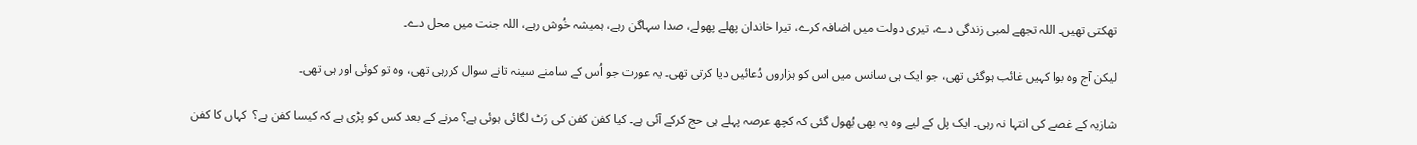تھکتی تھیں۔ اللہ تجھے لمبی زندگی دے، تیری دولت میں اضافہ کرے، تیرا خاندان پھلے پھولے، صدا سہاگن رہے، ہمیشہ خُوش رہے، اللہ جنت میں محل دے۔

لیکن آج وہ بوا کہیں غائب ہوگئی تھی، جو ایک ہی سانس میں اس کو ہزاروں دُعائیں دیا کرتی تھی۔ یہ عورت جو اُس کے سامنے سینہ تانے سوال کررہی تھی، وہ تو کوئی اور ہی تھی۔

شازیہ کے غصے کی انتہا نہ رہی۔ ایک پل کے لیے وہ یہ بھی بُھول گئی کہ کچھ عرصہ پہلے ہی حج کرکے آئی ہے۔ کیا کفن کفن کی رَٹ لگائی ہوئی ہے؟ مرنے کے بعد کس کو پڑی ہے کہ کیسا کفن ہے؟  کہاں کا کفن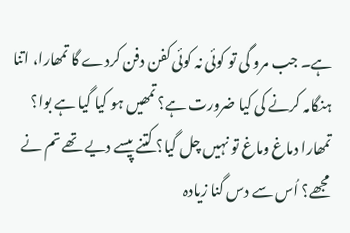ہے۔ جب مرو گی تو کوئی نہ کوئی کفن دفن کردے گا تمھارا، اتنا ہنگامہ کرنے کی کیا ضرورت ہے؟ تمھیں ہو کیا گیا ہے بوا؟ تمھارا دماغ وماغ تو نہیں چل گیا؟ کتنے پیسے دیے تھے تم نے مجھے؟ اُس سے دس گنا زیادہ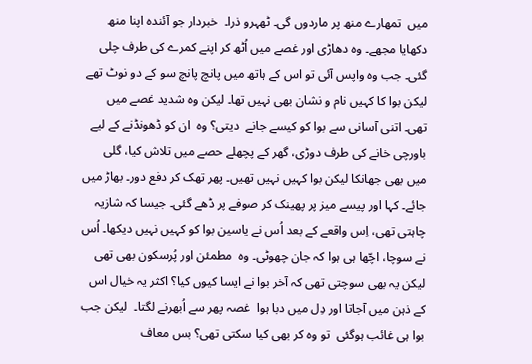میں  تمھارے منھ پر ماردوں گی۔ ٹھہرو ذرا۔  خبردار جو آئندہ اپنا منھ دکھایا مجھے۔ وہ دھاڑی اور غصے میں اُٹھ کر اپنے کمرے کی طرف چلی گئی۔ جب وہ واپس آئی تو اس کے ہاتھ میں پانچ پانچ سو کے دو نوٹ تھے لیکن بوا کا کہیں نام و نشان بھی نہیں تھا۔ لیکن وہ شدید غصے میں تھی۔ اتنی آسانی سے بوا کو کیسے جانے  دیتی؟ وہ  ان کو ڈھونڈنے کے لیے باورچی خانے کی طرف دوڑی، گھر کے پچھلے حصے میں تلاش کیا، گلی میں بھی جھانکا لیکن بوا کہیں نہیں تھیں۔ پھر تھک کر دفع دور۔ بھاڑ میں جائے۔ کہا اور پیسے میز پر پھینک کر صوفے پر ڈھے گئی۔ جیسا کہ شازیہ چاہتی تھی، اِس واقعے کے بعد اُس نے یاسین بوا کو کہیں نہیں دیکھا۔ اُس نے سوچا، اچّھا ہی ہوا کہ جان چھوٹی۔ وہ  مطمئن اور پُرسکون بھی تھی لیکن یہ بھی سوچتی تھی کہ آخر بوا نے ایسا کیوں کیا؟ اکثر یہ خیال اس کے ذہن میں آجاتا اور دِل میں دبا ہوا  غصہ پھر سے اُبھرنے لگتا۔  لیکن جب بوا ہی غائب ہوگئی  تو وہ کر بھی کیا سکتی تھی؟ بس معاف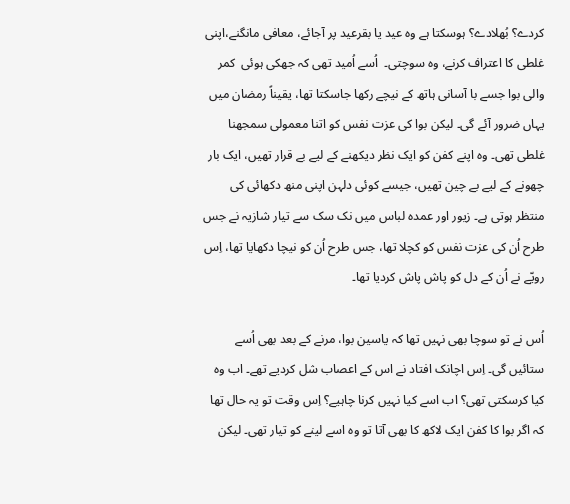کردے؟ بُھلادے؟ ہوسکتا ہے وہ عید یا بقرعید پر آجائے، معافی مانگنے،اپنی غلطی کا اعتراف کرنے، وہ سوچتی۔  اُسے اُمید تھی کہ جھکی ہوئی  کمر والی بوا جسے با آسانی ہاتھ کے نیچے رکھا جاسکتا تھا، یقیناً رمضان میں یہاں ضرور آئے گی۔ لیکن بوا کی عزت نفس کو اتنا معمولی سمجھنا غلطی تھی۔ وہ اپنے کفن کو ایک نظر دیکھنے کے لیے بے قرار تھیں، ایک بار چھونے کے لیے بے چین تھیں، جیسے کوئی دلہن اپنی منھ دکھائی کی منتظر ہوتی ہے۔ زیور اور عمدہ لباس میں نک سک سے تیار شازیہ نے جس طرح اُن کی عزت نفس کو کچلا تھا، جس طرح اُن کو نیچا دکھایا تھا، اِس رویّے نے اُن کے دل کو پاش پاش کردیا تھا۔

اُس نے تو سوچا بھی نہیں تھا کہ یاسین بوا، مرنے کے بعد بھی اُسے ستائیں گی۔ اِس اچانک افتاد نے اس کے اعصاب شل کردیے تھے۔ اب وہ کیا کرسکتی تھی؟ اب اسے کیا نہیں کرنا چاہیے؟ اِس وقت تو یہ حال تھا کہ اگر بوا کا کفن ایک لاکھ کا بھی آتا تو وہ اسے لینے کو تیار تھی۔ لیکن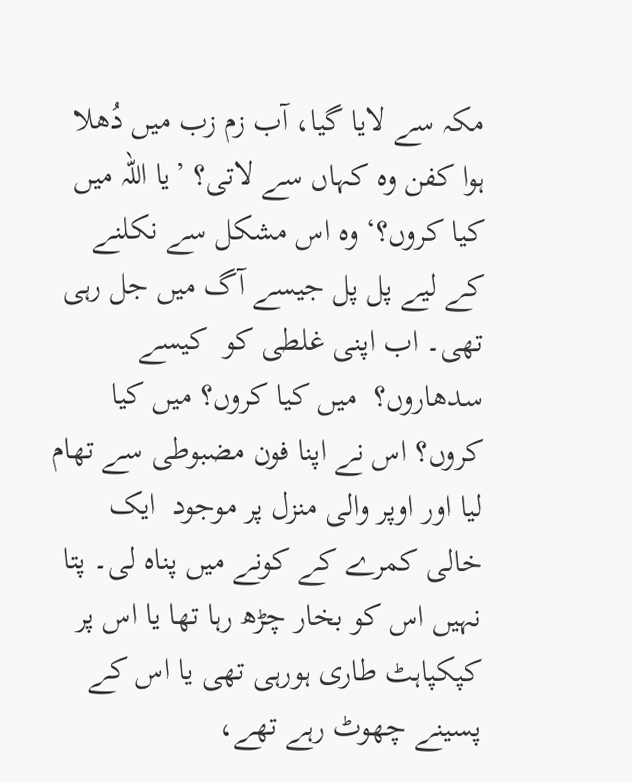مکہ سے لایا گیا، آب زم زب میں دُھلا ہوا کفن وہ کہاں سے لاتی؟ ’یا اللہ میں کیا کروں؟‘ وہ اس مشکل سے نکلنے کے لیے پل پل جیسے آگ میں جل رہی تھی۔ اب اپنی غلطی کو  کیسے سدھاروں؟  میں کیا کروں؟ میں کیا کروں؟ اس نے اپنا فون مضبوطی سے تھام لیا اور اوپر والی منزل پر موجود  ایک خالی کمرے کے کونے میں پناہ لی۔ پتا نہیں اس کو بخار چڑھ رہا تھا یا اس پر کپکپاہٹ طاری ہورہی تھی یا اس کے پسینے چھوٹ رہے تھے،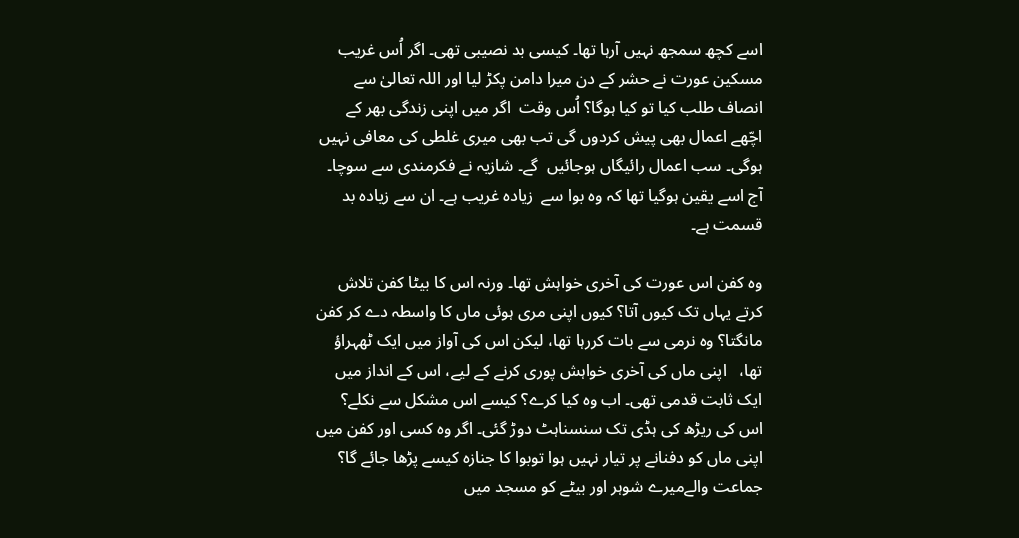اسے کچھ سمجھ نہیں آرہا تھا۔ کیسی بد نصیبی تھی۔ اگر اُس غریب مسکین عورت نے حشر کے دن میرا دامن پکڑ لیا اور اللہ تعالیٰ سے انصاف طلب کیا تو کیا ہوگا؟ اُس وقت  اگر میں اپنی زندگی بھر کے اچّھے اعمال بھی پیش کردوں گی تب بھی میری غلطی کی معافی نہیں ہوگی۔ سب اعمال رائیگاں ہوجائیں  گے۔ شازیہ نے فکرمندی سے سوچا۔ آج اسے یقین ہوگیا تھا کہ وہ بوا سے  زیادہ غریب ہے۔ ان سے زیادہ بد قسمت ہے۔

وہ کفن اس عورت کی آخری خواہش تھا۔ ورنہ اس کا بیٹا کفن تلاش کرتے یہاں تک کیوں آتا؟ کیوں اپنی مری ہوئی ماں کا واسطہ دے کر کفن مانگتا؟ وہ نرمی سے بات کررہا تھا، لیکن اس کی آواز میں ایک ٹھہراؤ تھا،   اپنی ماں کی آخری خواہش پوری کرنے کے لیے، اس کے انداز میں ایک ثابت قدمی تھی۔ اب وہ کیا کرے؟ کیسے اس مشکل سے نکلے؟ اس کی ریڑھ کی ہڈی تک سنسناہٹ دوڑ گئی۔ اگر وہ کسی اور کفن میں اپنی ماں کو دفنانے پر تیار نہیں ہوا توبوا کا جنازہ کیسے پڑھا جائے گا؟ جماعت والےمیرے شوہر اور بیٹے کو مسجد میں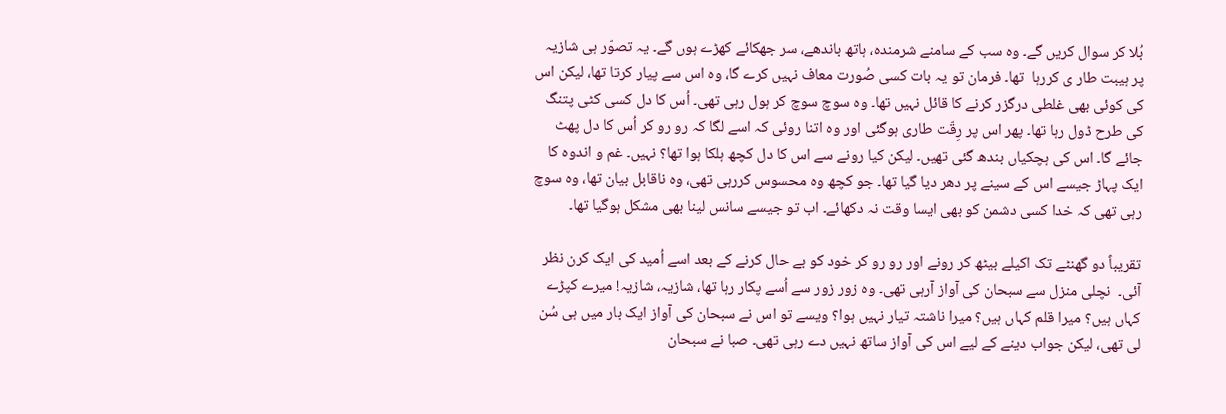بُلا کر سوال کریں گے۔ وہ سب کے سامنے شرمندہ، ہاتھ باندھے، سر جھکائے کھڑے ہوں گے۔ یہ تصوّر ہی شازیہ پر ہیبت طار ی کررہا  تھا۔ فرمان تو یہ بات کسی صُورت معاف نہیں کرے گا، وہ اس سے پیار کرتا تھا، لیکن اس کی کوئی بھی غلطی درگزر کرنے کا قائل نہیں تھا۔ وہ سوچ سوچ کر ہول رہی تھی۔ اُس کا دل کسی کٹی پتنگ کی طرح ڈول رہا تھا۔ پھر اس پر رِقّت طاری ہوگئی اور وہ اتنا روئی کہ اسے لگا کہ رو رو کر اُس کا دل پھٹ جائے گا۔ اس کی ہچکیاں بندھ گئی تھیں۔ لیکن کیا رونے سے اس کا دل کچھ ہلکا ہوا تھا؟ نہیں۔ غم و اندوہ کا ایک پہاڑ جیسے اس کے سینے پر دھر دیا گیا تھا۔ جو کچھ وہ محسوس کررہی تھی، وہ ناقابل بیان تھا، وہ سوچ رہی تھی کہ خدا کسی دشمن کو بھی ایسا وقت نہ دکھائے۔ اب تو جیسے سانس لینا بھی مشکل ہوگیا تھا۔

تقریباً دو گھنٹے تک اکیلے بیٹھ کر رونے اور رو رو کر خود کو بے حال کرنے کے بعد اسے اُمید کی ایک کرن نظر آئی۔  نچلی منزل سے سبحان کی آواز آرہی تھی۔ وہ زور زور سے اُسے پکار رہا تھا، شازیہ، شازیہ! میرے کپڑے کہاں ہیں؟ میرا قلم کہاں ہیں؟ میرا ناشتہ تیار نہیں ہوا؟ ویسے تو اس نے سبحان کی آواز ایک بار میں ہی سُن لی تھی، لیکن جواب دینے کے لیے اس کی آواز ساتھ نہیں دے رہی تھی۔ صبا نے سبحان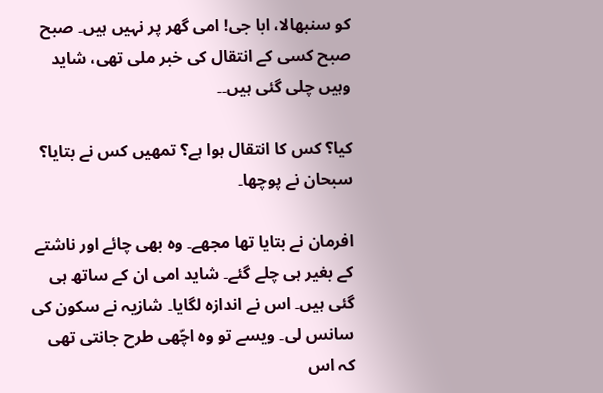کو سنبھالا، ابا جی! امی گھر پر نہیں ہیں۔ صبح صبح کسی کے انتقال کی خبر ملی تھی، شاید وہیں چلی گئی ہیں۔۔

کیا؟ کس کا انتقال ہوا ہے؟ تمھیں کس نے بتایا؟ سبحان نے پوچھا۔

افرمان نے بتایا تھا مجھے۔ وہ بھی چائے اور ناشتے کے بغیر ہی چلے گئے۔ شاید امی ان کے ساتھ ہی گئی ہیں۔ اس نے اندازہ لگایا۔ شازیہ نے سکون کی سانس لی۔ ویسے تو وہ اچّھی طرح جانتی تھی کہ اس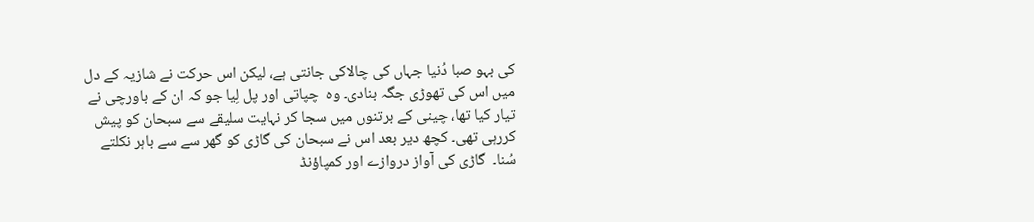کی بہو صبا دُنیا جہاں کی چالاکی جانتی ہے، لیکن اس حرکت نے شازیہ کے دل میں اس کی تھوڑی جگہ بنادی۔ وہ  چپاتی اور پل لِیا جو کہ ان کے باورچی نے تیار کیا تھا، چینی کے برتنوں میں سجا کر نہایت سلیقے سے سبحان کو پیش کررہی تھی۔ کچھ دیر بعد اس نے سبحان کی گاڑی کو گھر سے سے باہر نکلتے سُنا۔  گاڑی کی آواز دروازے اور کمپاؤنڈ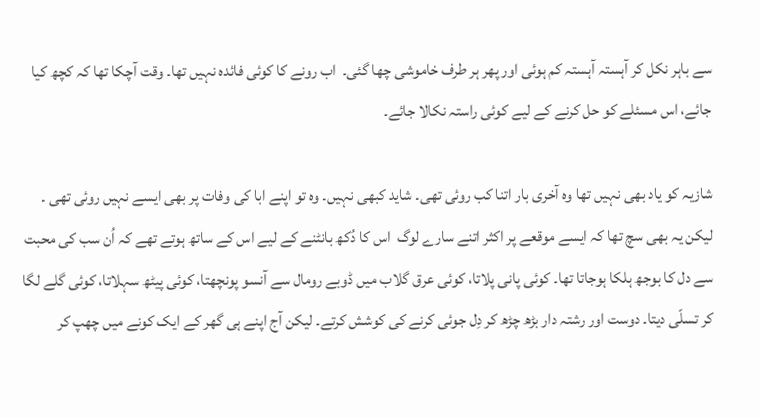سے باہر نکل کر آہستہ آہستہ کم ہوئی اور پھر ہر طرف خاموشی چھا گئی۔  اب رونے کا کوئی فائدہ نہیں تھا۔ وقت آچکا تھا کہ کچھ کیا جائے، اس مسئلے کو حل کرنے کے لیے کوئی راستہ نکالا جائے۔

شازیہ کو یاد بھی نہیں تھا وہ آخری بار اتنا کب روئی تھی۔ شاید کبھی نہیں۔ وہ تو اپنے ابا کی وفات پر بھی ایسے نہیں روئی تھی ۔ لیکن یہ بھی سچ تھا کہ ایسے موقعے پر اکثر اتنے سارے لوگ  اس کا دُکھ بانٹنے کے لیے اس کے ساتھ ہوتے تھے کہ اُن سب کی محبت سے دل کا بوجھ ہلکا ہوجاتا تھا۔ کوئی پانی پلاتا، کوئی عرق گلاب میں ڈوبے رومال سے آنسو پونچھتا، کوئی پیٹھ سہلاتا، کوئی گلے لگا کر تسلّی دیتا۔ دوست اور رشتہ دار بڑھ چڑھ کر دِل جوئی کرنے کی کوشش کرتے۔ لیکن آج اپنے ہی گھر کے ایک کونے میں چھپ کر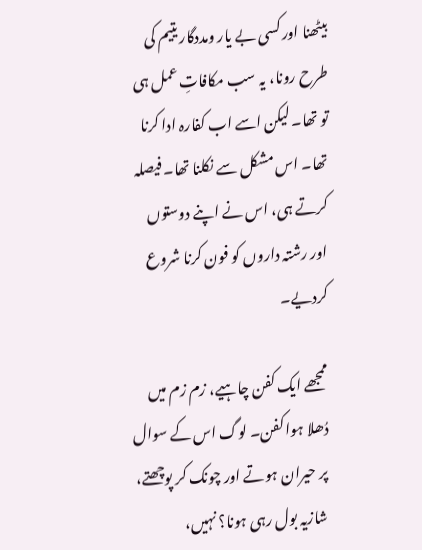بیٹھنا اور کسی بے یار ومددگار یتیم کی طرح رونا، یہ سب مکافاتِ عمل ہی تو تھا۔ لیکن اسے اب کفارہ ادا کرنا تھا۔ اس مشکل سے نکلنا تھا۔ فیصلہ کرتے ہی، اس نے اپنے دوستوں اور رشتہ داروں کو فون کرنا شروع کردیے۔

ممجھے ایک کفن چاہیے، زم زم میں دُھلا ہوا کفن۔ لوگ اس کے سوال پر حیران ہوتے اور چونک کر پوچھتے، شازیہ بول رہی ہونا؟ نہیں،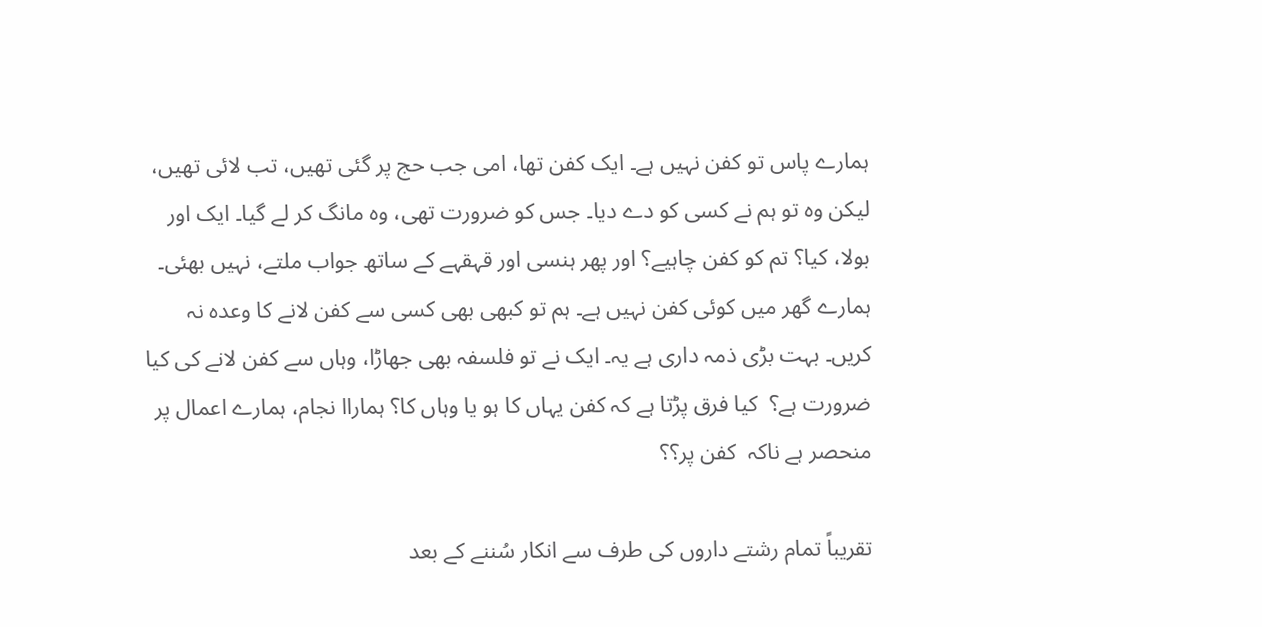ہمارے پاس تو کفن نہیں ہے۔ ایک کفن تھا، امی جب حج پر گئی تھیں، تب لائی تھیں، لیکن وہ تو ہم نے کسی کو دے دیا۔ جس کو ضرورت تھی، وہ مانگ کر لے گیا۔ ایک اور بولا، کیا؟ تم کو کفن چاہیے؟ اور پھر ہنسی اور قہقہے کے ساتھ جواب ملتے، نہیں بھئی۔ ہمارے گھر میں کوئی کفن نہیں ہے۔ ہم تو کبھی بھی کسی سے کفن لانے کا وعدہ نہ کریں۔ بہت بڑی ذمہ داری ہے یہ۔ ایک نے تو فلسفہ بھی جھاڑا، وہاں سے کفن لانے کی کیا ضرورت ہے؟  کیا فرق پڑتا ہے کہ کفن یہاں کا ہو یا وہاں کا؟ ہماراا نجام، ہمارے اعمال پر منحصر ہے ناکہ  کفن پر؟؟

تقریباً تمام رشتے داروں کی طرف سے انکار سُننے کے بعد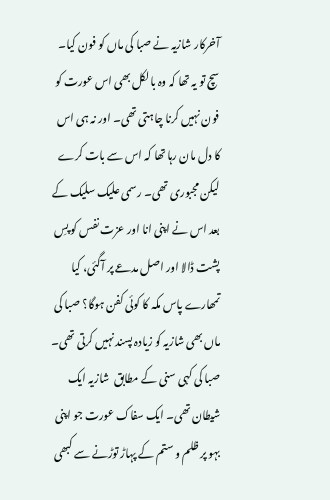آخرکار شازیہ نے صبا کی ماں کو فون کیا۔ سچ تو یہ تھا کہ وہ بالکل بھی اس عورت کو  فون نہیں کرنا چاہتی تھی۔ اور نہ ہی اس کا دل مان رہا تھا کہ اس سے بات کرے لیکن مجبوری تھی۔ رسمی علیک سلیک کے بعد اس نے اپنی انا اور عزت نفس کو پسِ پشت ڈالا اور اصل مدعے پر آگئی، کیا تمھارے پاس مکہ کا کوئی کفن ہوگا؟ صبا کی ماں بھی شازیہ کو زیادہ پسند نہیں کرتی تھی۔  صبا کی کہی سنی کے مطابق  شازیہ ایک شیطان تھی۔ ایک سفاک عورت جو اپنی بہو پر ظلم و ستم کے پہاڑ توڑنے سے کبھی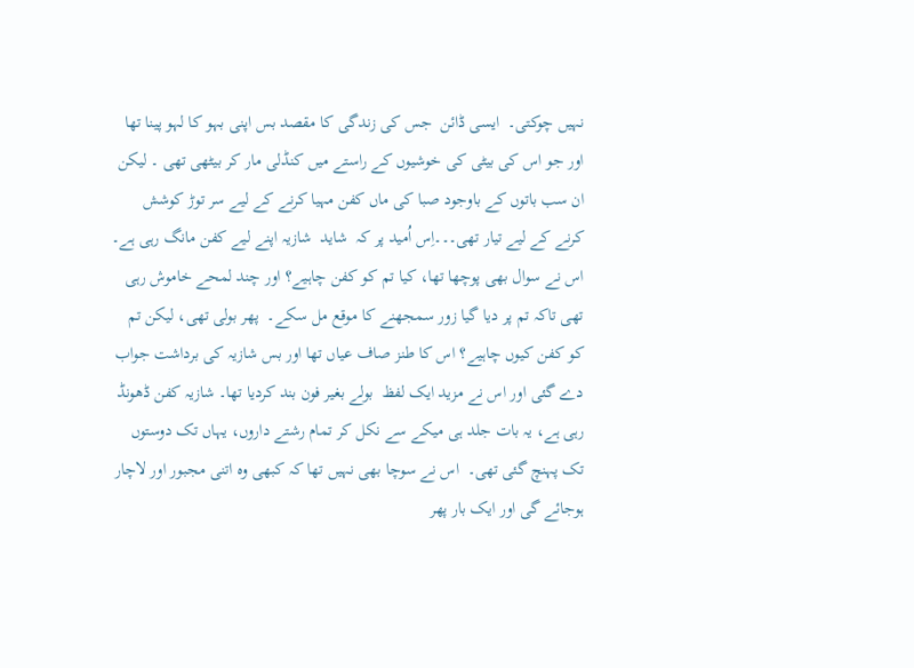نہیں چوکتی۔  ایسی ڈائن  جس کی زندگی کا مقصد بس اپنی بہو کا لہو پینا تھا اور جو اس کی بیٹی کی خوشیوں کے راستے میں کنڈلی مار کر بیٹھی تھی ۔ لیکن ان سب باتوں کے باوجود صبا کی ماں کفن مہیا کرنے کے لیے سر توڑ کوشش کرنے کے لیے تیار تھی۔۔۔اِس اُمید پر کہ  شاید  شازیہ اپنے لیے کفن مانگ رہی ہے۔ اس نے سوال بھی پوچھا تھا، کیا تم کو کفن چاہیے؟ اور چند لمحے خاموش رہی تھی تاکہ تم پر دیا گیا زور سمجھنے کا موقع مل سکے۔  پھر بولی تھی، لیکن تم کو کفن کیوں چاہیے؟ اس کا طنز صاف عیاں تھا اور بس شازیہ کی برداشت جواب دے گئی اور اس نے مزید ایک لفظ  بولے بغیر فون بند کردیا تھا۔ شازیہ کفن ڈھونڈ رہی ہے، یہ بات جلد ہی میکے سے نکل کر تمام رشتے داروں، یہاں تک دوستوں  تک پہنچ گئی تھی۔  اس نے سوچا بھی نہیں تھا کہ کبھی وہ اتنی مجبور اور لاچار ہوجائے گی اور ایک بار پھر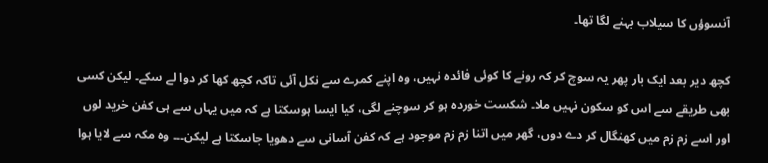آنسوؤں کا سیلاب بہنے لگا تھا۔

کچھ دیر بعد ایک بار پھر یہ سوچ کر کہ رونے کا کوئی فائدہ نہیں، وہ اپنے کمرے سے نکل آئی تاکہ کچھ کھا کر دوا لے سکے۔ لیکن کسی بھی طریقے سے اس کو سکون نہیں ملا۔ شکست خوردہ ہو کر سوچنے لگی، کیا ایسا ہوسکتا ہے کہ میں یہاں سے ہی کفن خرید لوں اور اسے زم زم میں کھنگال کر دے دوں، گھر میں اتنا زم زم موجود ہے کہ کفن آسانی سے دھویا جاسکتا ہے لیکن۔۔۔ وہ مکہ سے لایا ہوا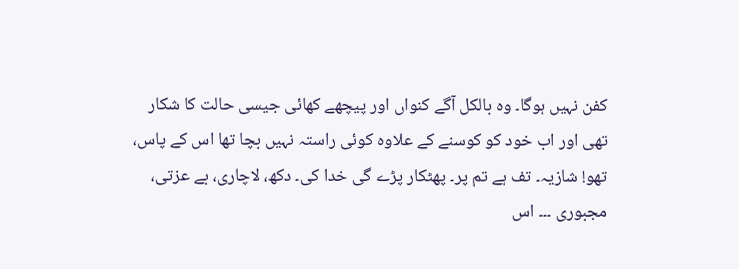کفن نہیں ہوگا۔ وہ بالکل آگے کنواں اور پیچھے کھائی جیسی حالت کا شکار  تھی اور اب خود کو کوسنے کے علاوہ کوئی راستہ نہیں بچا تھا اس کے پاس، تھو! شازیہ۔ تف ہے تم پر۔ پھٹکار پڑے گی خدا کی۔ دکھ، لاچاری، بے عزتی، مجبوری ۔۔۔ اس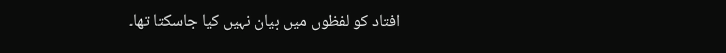افتاد کو لفظوں میں بیان نہیں کیا جاسکتا تھا۔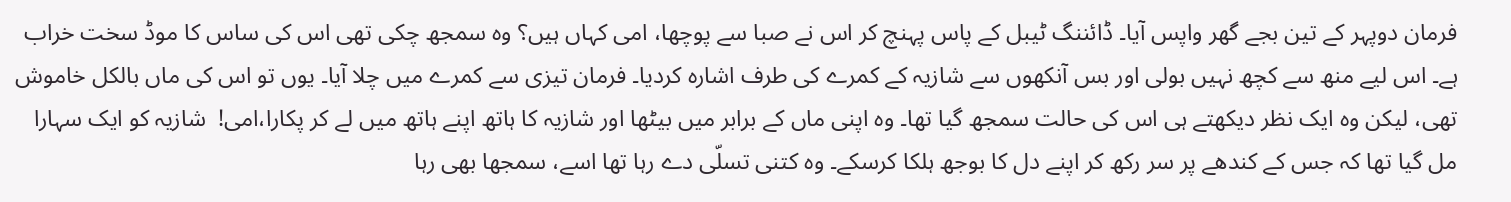فرمان دوپہر کے تین بجے گھر واپس آیا۔ ڈائننگ ٹیبل کے پاس پہنچ کر اس نے صبا سے پوچھا، امی کہاں ہیں؟ وہ سمجھ چکی تھی اس کی ساس کا موڈ سخت خراب ہے۔ اس لیے منھ سے کچھ نہیں بولی اور بس آنکھوں سے شازیہ کے کمرے کی طرف اشارہ کردیا۔ فرمان تیزی سے کمرے میں چلا آیا۔ یوں تو اس کی ماں بالکل خاموش تھی، لیکن وہ ایک نظر دیکھتے ہی اس کی حالت سمجھ گیا تھا۔ وہ اپنی ماں کے برابر میں بیٹھا اور شازیہ کا ہاتھ اپنے ہاتھ میں لے کر پکارا،امی!  شازیہ کو ایک سہارا مل گیا تھا کہ جس کے کندھے پر سر رکھ کر اپنے دل کا بوجھ ہلکا کرسکے۔ وہ کتنی تسلّی دے رہا تھا اسے، سمجھا بھی رہا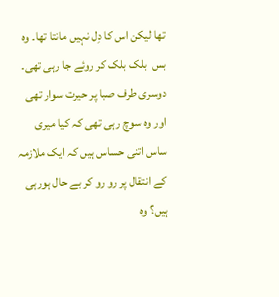تھا لیکن اس کا دِل نہیں مانتا تھا۔ وہ بس  بلک بلک کر روئے جا رہی تھی۔  دوسری طرف صبا پر حیرت سوار تھی اور وہ سوچ رہی تھی کہ کیا میری ساس اتنی حساس ہیں کہ ایک ملازمہ کے انتقال پر رو رو کر بے حال ہورہی ہیں؟ وہ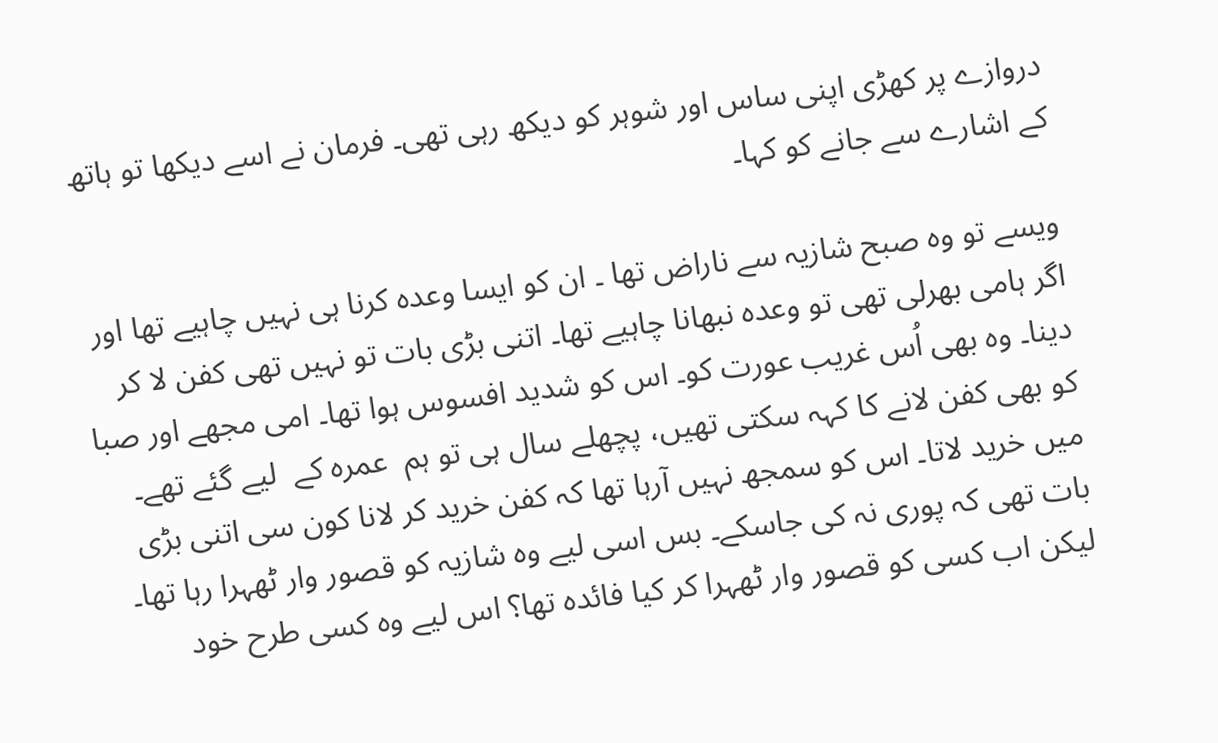دروازے پر کھڑی اپنی ساس اور شوہر کو دیکھ رہی تھی۔ فرمان نے اسے دیکھا تو ہاتھ کے اشارے سے جانے کو کہا۔

ویسے تو وہ صبح شازیہ سے ناراض تھا ۔ ان کو ایسا وعدہ کرنا ہی نہیں چاہیے تھا اور اگر ہامی بھرلی تھی تو وعدہ نبھانا چاہیے تھا۔ اتنی بڑی بات تو نہیں تھی کفن لا کر دینا۔ وہ بھی اُس غریب عورت کو۔ اس کو شدید افسوس ہوا تھا۔ امی مجھے اور صبا کو بھی کفن لانے کا کہہ سکتی تھیں، پچھلے سال ہی تو ہم  عمرہ کے  لیے گئے تھے۔ میں خرید لاتا۔ اس کو سمجھ نہیں آرہا تھا کہ کفن خرید کر لانا کون سی اتنی بڑی بات تھی کہ پوری نہ کی جاسکے۔ بس اسی لیے وہ شازیہ کو قصور وار ٹھہرا رہا تھا۔  لیکن اب کسی کو قصور وار ٹھہرا کر کیا فائدہ تھا؟ اس لیے وہ کسی طرح خود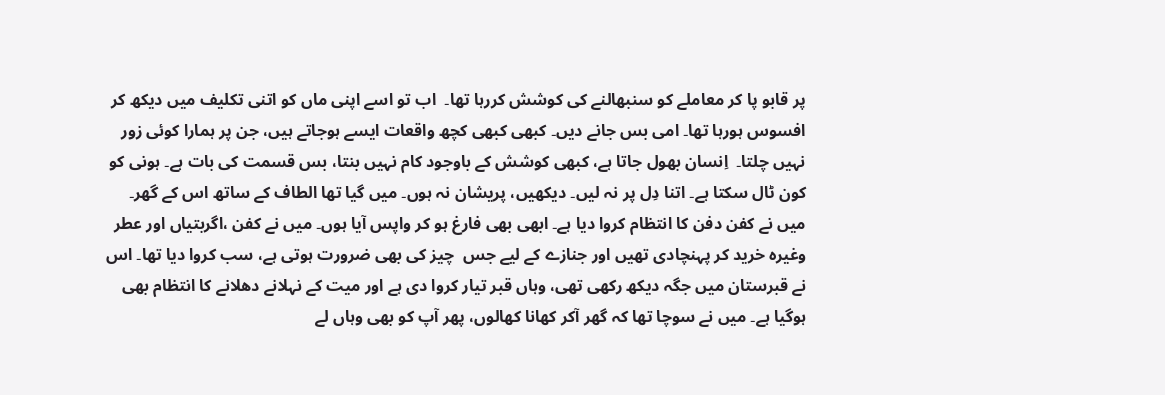پر قابو پا کر معاملے کو سنبھالنے کی کوشش کررہا تھا۔  اب تو اسے اپنی ماں کو اتنی تکلیف میں دیکھ کر افسوس ہورہا تھا۔ امی بس جانے دیں۔ کبھی کبھی کچھ واقعات ایسے ہوجاتے ہیں، جن پر ہمارا کوئی زور نہیں چلتا۔  اِنسان بھول جاتا ہے، کبھی کوشش کے باوجود کام نہیں بنتا، بس قسمت کی بات ہے۔ ہونی کو کون ٹال سکتا ہے۔ اتنا دِل پر نہ لیں۔ دیکھیں، پریشان نہ ہوں۔ میں گیا تھا الطاف کے ساتھ اس کے گھر۔ میں نے کفن دفن کا انتظام کروا دیا ہے۔ ابھی بھی فارغ ہو کر واپس آیا ہوں۔ میں نے کفن ،اگربتیاں اور عطر وغیرہ خرید کر پہنچادی تھیں اور جنازے کے لیے جس  چیز کی بھی ضرورت ہوتی ہے، سب کروا دیا تھا۔ اس نے قبرستان میں جگہ دیکھ رکھی تھی، وہاں قبر تیار کروا دی ہے اور میت کے نہلانے دھلانے کا انتظام بھی ہوگیا ہے۔ میں نے سوچا تھا کہ گھر آکر کھانا کھالوں، پھر آپ کو بھی وہاں لے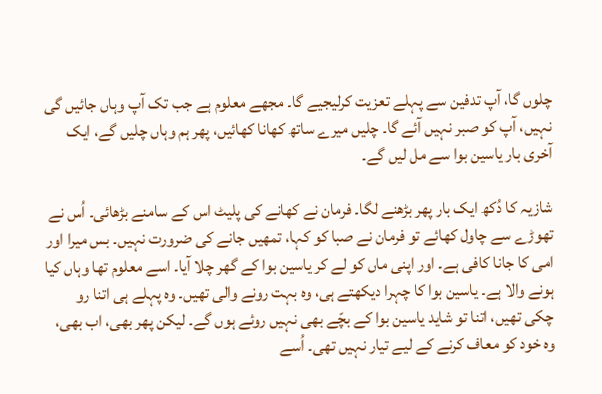چلوں گا، آپ تدفین سے پہلے تعزیت کرلیجیے گا۔ مجھے معلوم ہے جب تک آپ وہاں جائیں گی نہیں، آپ کو صبر نہیں آئے گا۔ چلیں میرے ساتھ کھانا کھائیں، پھر ہم وہاں چلیں گے، ایک آخری بار یاسین بوا سے مل لیں گے۔

شازیہ کا دُکھ ایک بار پھر بڑھنے لگا۔ فرمان نے کھانے کی پلیٹ اس کے سامنے بڑھائی۔ اُس نے تھوڑے سے چاول کھائے تو فرمان نے صبا کو کہا، تمھیں جانے کی ضرورت نہیں۔ بس میرا اور امی کا جانا کافی ہے۔ اور اپنی ماں کو لے کر یاسین بوا کے گھر چلا آیا۔ اسے معلوم تھا وہاں کیا ہونے والا ہے۔ یاسین بوا کا چہرا دیکھتے ہی، وہ بہت رونے والی تھیں۔ وہ پہلے ہی اتنا رو چکی تھیں، اتنا تو شاید یاسین بوا کے بچّے بھی نہیں روئے ہوں گے۔ لیکن پھر بھی، اب بھی، وہ خود کو معاف کرنے کے لیے تیار نہیں تھی۔ اُسے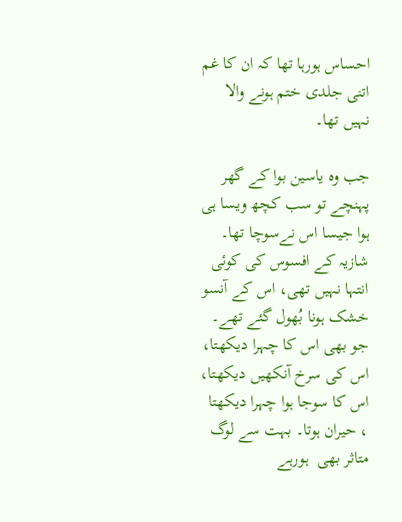احساس ہورہا تھا کہ ان کا غم اتنی جلدی ختم ہونے والا نہیں تھا۔

جب وہ یاسین بوا کے گھر پہنچے تو سب کچھ ویسا ہی ہوا جیسا اس نےسوچا تھا۔ شازیہ کے افسوس کی کوئی انتہا نہیں تھی، اس کے آنسو خشک ہونا بُھول گئے تھے۔ جو بھی اس کا چہرا دیکھتا، اس کی سرخ آنکھیں دیکھتا، اس کا سوجا ہوا چہرا دیکھتا ، حیران ہوتا۔ بہت سے لوگ متاثر بھی  ہورہے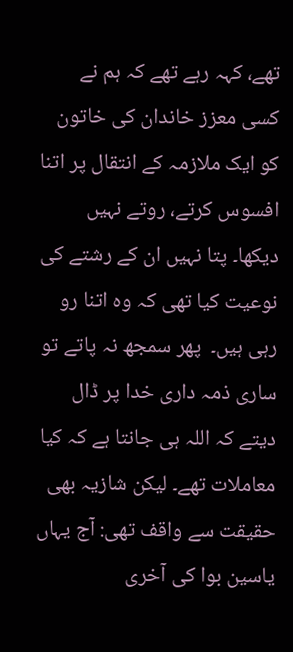تھے، کہہ رہے تھے کہ ہم نے کسی معزز خاندان کی خاتون کو ایک ملازمہ کے انتقال پر اتنا افسوس کرتے، روتے نہیں دیکھا۔ پتا نہیں ان کے رشتے کی نوعیت کیا تھی کہ وہ اتنا رو رہی ہیں۔  پھر سمجھ نہ پاتے تو ساری ذمہ داری خدا پر ڈال دیتے کہ اللہ ہی جانتا ہے کہ کیا معاملات تھے۔ لیکن شازیہ بھی  حقیقت سے واقف تھی: آج یہاں  یاسین بوا کی آخری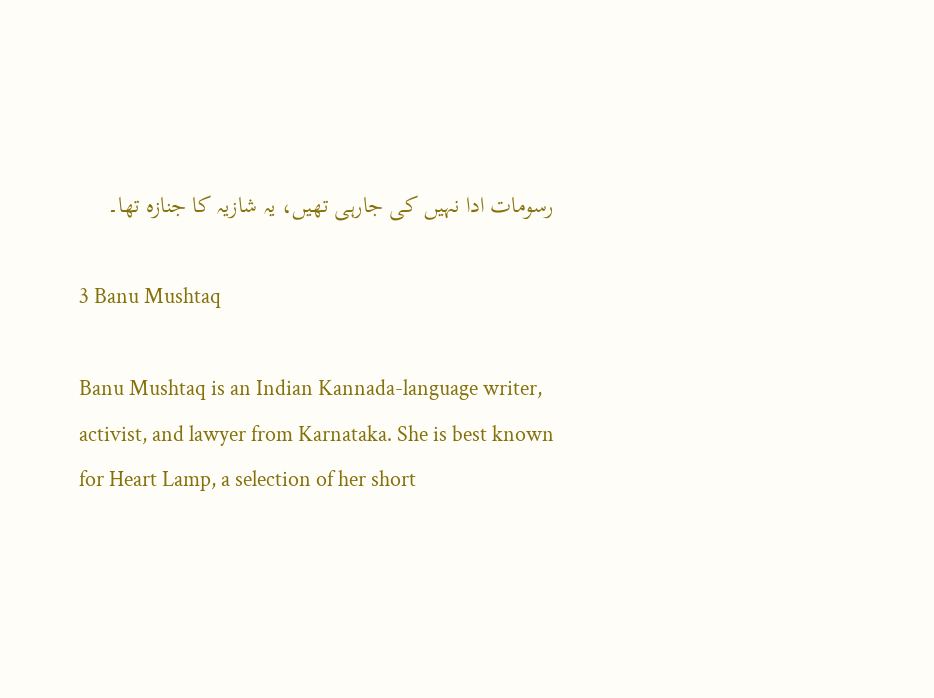رسومات ادا نہیں کی جارہی تھیں، یہ شازیہ کا جنازہ تھا۔

3 Banu Mushtaq

Banu Mushtaq is an Indian Kannada-language writer, activist, and lawyer from Karnataka. She is best known for Heart Lamp, a selection of her short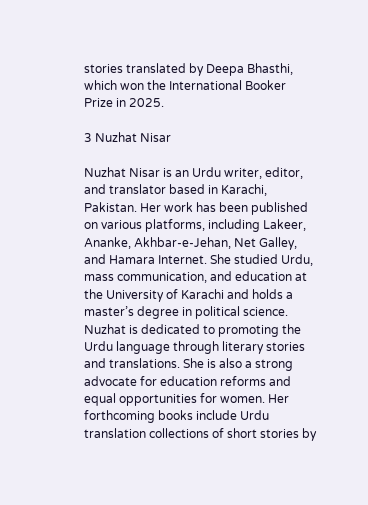stories translated by Deepa Bhasthi, which won the International Booker Prize in 2025.

3 Nuzhat Nisar

Nuzhat Nisar is an Urdu writer, editor, and translator based in Karachi, Pakistan. Her work has been published on various platforms, including Lakeer, Ananke, Akhbar-e-Jehan, Net Galley, and Hamara Internet. She studied Urdu, mass communication, and education at the University of Karachi and holds a master’s degree in political science. Nuzhat is dedicated to promoting the Urdu language through literary stories and translations. She is also a strong advocate for education reforms and equal opportunities for women. Her forthcoming books include Urdu translation collections of short stories by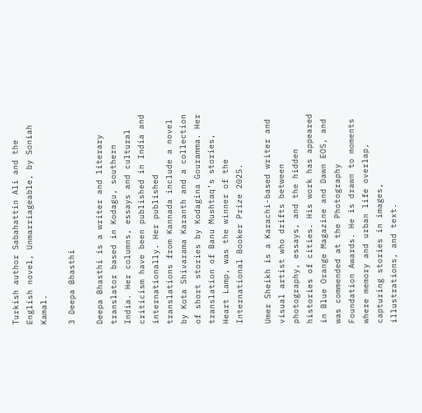Turkish author Sabahattin Ali and the English novel, Unmarriageable, by Soniah Kamal.

3 Deepa Bhasthi

Deepa Bhasthi is a writer and literary translator based in Kodagu, southern India. Her columns, essays and cultural criticism have been published in India and internationally. Her published translations from Kannada include a novel by Kota Shivarama Karanth and a collection of short stories by Kodagina Gouramma. Her translation of Banu Mushtaq’s stories, Heart Lamp, was the winner of the International Booker Prize 2025.

Umer Sheikh is a Karachi-based writer and visual artist who drifts between photography, essays, and the hidden histories of cities. His work has appeared in Blue Orange Magazine and Dawn EOS, and was commended at the Photography Foundation Awards. He is drawn to moments where memory and urban life overlap, capturing stories in images, illustrations, and text.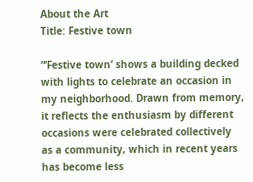About the Art
Title: Festive town

“‘Festive town’ shows a building decked with lights to celebrate an occasion in my neighborhood. Drawn from memory, it reflects the enthusiasm by different occasions were celebrated collectively as a community, which in recent years has become less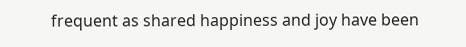frequent as shared happiness and joy have been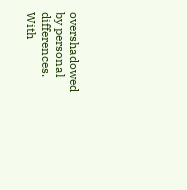overshadowed by personal differences. With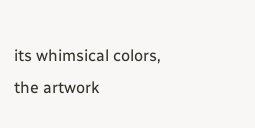its whimsical colors, the artwork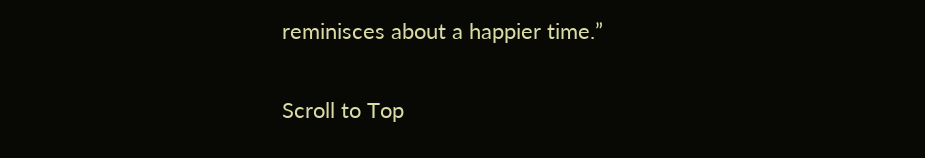reminisces about a happier time.”

Scroll to Top